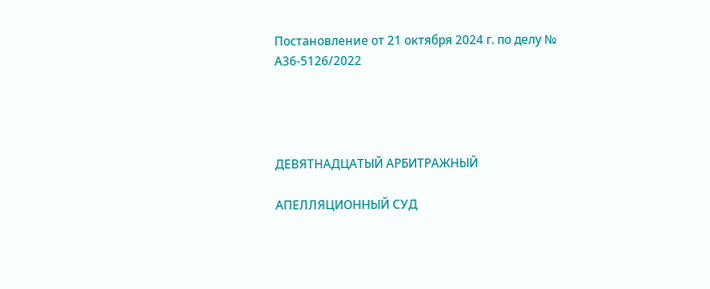Постановление от 21 октября 2024 г. по делу № А36-5126/2022




ДЕВЯТНАДЦАТЫЙ АРБИТРАЖНЫЙ

АПЕЛЛЯЦИОННЫЙ СУД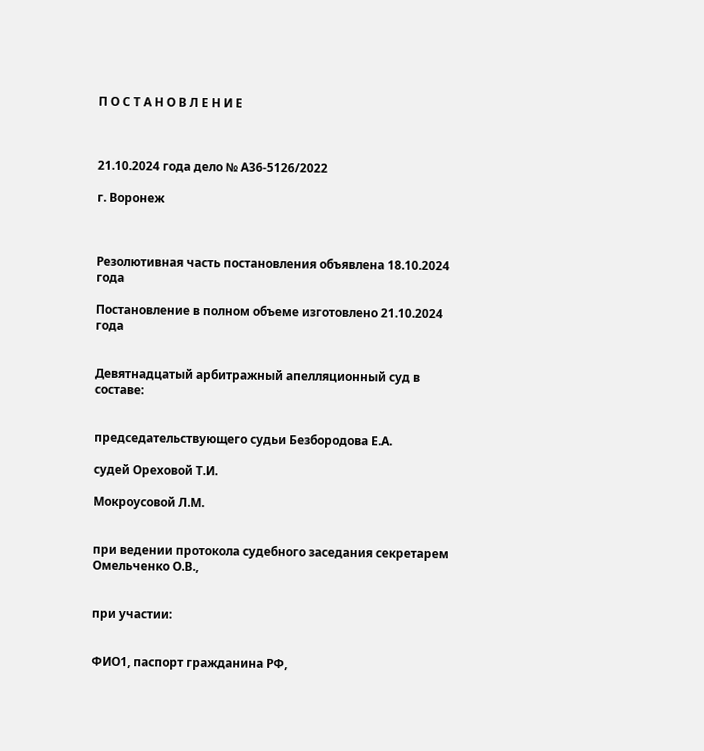П О С Т А Н О В Л Е Н И Е



21.10.2024 года дело № А36-5126/2022

г. Воронеж



Резолютивная часть постановления объявлена 18.10.2024 года

Постановление в полном объеме изготовлено 21.10.2024 года


Девятнадцатый арбитражный апелляционный суд в составе:


председательствующего судьи Безбородова Е.А.

судей Ореховой Т.И.

Мокроусовой Л.М.


при ведении протокола судебного заседания секретарем Омельченко О.В.,


при участии:


ФИО1, паспорт гражданина РФ,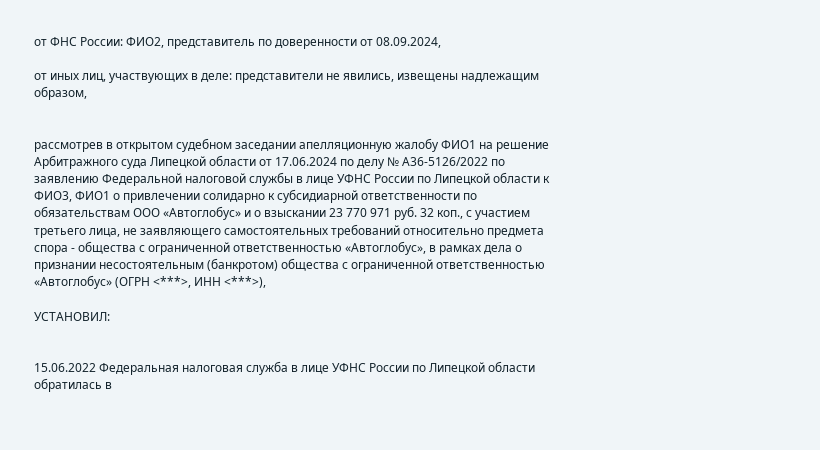от ФНС России: ФИО2, представитель по доверенности от 08.09.2024,

от иных лиц, участвующих в деле: представители не явились, извещены надлежащим образом,


рассмотрев в открытом судебном заседании апелляционную жалобу ФИО1 на решение Арбитражного суда Липецкой области от 17.06.2024 по делу № А36-5126/2022 по заявлению Федеральной налоговой службы в лице УФНС России по Липецкой области к ФИО3, ФИО1 о привлечении солидарно к субсидиарной ответственности по обязательствам ООО «Автоглобус» и о взыскании 23 770 971 руб. 32 коп., с участием третьего лица, не заявляющего самостоятельных требований относительно предмета спора - общества с ограниченной ответственностью «Автоглобус», в рамках дела о признании несостоятельным (банкротом) общества с ограниченной ответственностью «Автоглобус» (ОГРН <***>, ИНН <***>),

УСТАНОВИЛ:


15.06.2022 Федеральная налоговая служба в лице УФНС России по Липецкой области обратилась в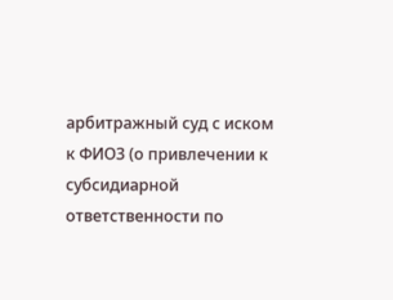арбитражный суд с иском к ФИО3 (о привлечении к субсидиарной ответственности по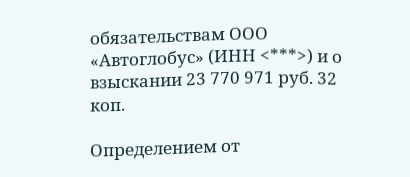обязательствам ООО «Автоглобус» (ИНН <***>) и о взыскании 23 770 971 руб. 32 коп.

Определением от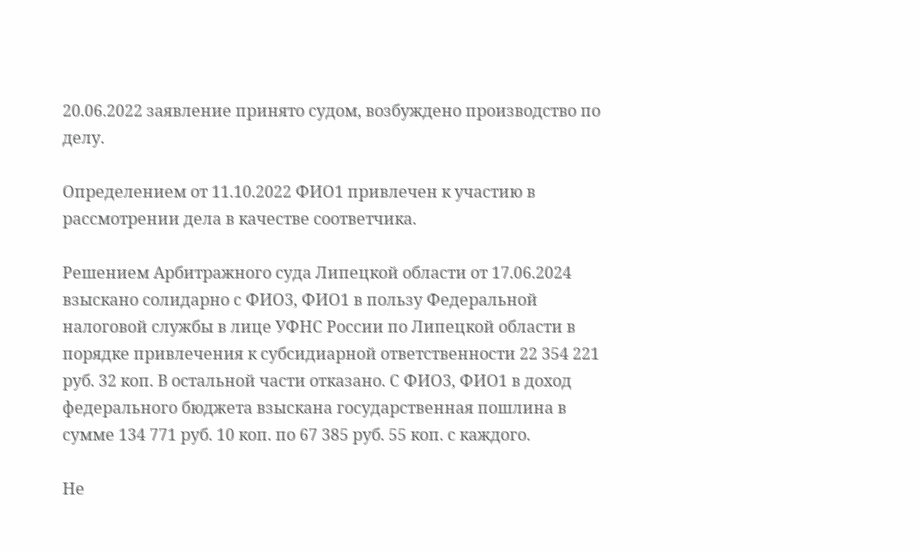20.06.2022 заявление принято судом, возбуждено производство по делу.

Определением от 11.10.2022 ФИО1 привлечен к участию в рассмотрении дела в качестве соответчика.

Решением Арбитражного суда Липецкой области от 17.06.2024 взыскано солидарно с ФИО3, ФИО1 в пользу Федеральной налоговой службы в лице УФНС России по Липецкой области в порядке привлечения к субсидиарной ответственности 22 354 221 руб. 32 коп. В остальной части отказано. С ФИО3, ФИО1 в доход федерального бюджета взыскана государственная пошлина в сумме 134 771 руб. 10 коп. по 67 385 руб. 55 коп. с каждого.

Не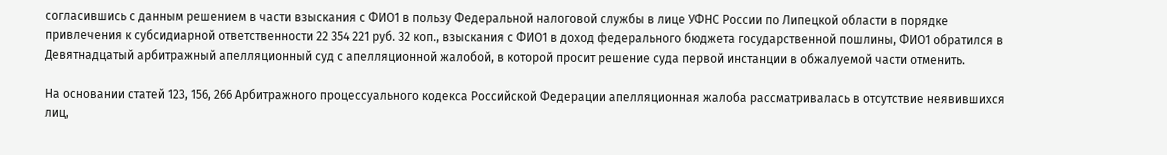согласившись с данным решением в части взыскания с ФИО1 в пользу Федеральной налоговой службы в лице УФНС России по Липецкой области в порядке привлечения к субсидиарной ответственности 22 354 221 руб. 32 коп., взыскания с ФИО1 в доход федерального бюджета государственной пошлины, ФИО1 обратился в Девятнадцатый арбитражный апелляционный суд с апелляционной жалобой, в которой просит решение суда первой инстанции в обжалуемой части отменить.

На основании статей 123, 156, 266 Арбитражного процессуального кодекса Российской Федерации апелляционная жалоба рассматривалась в отсутствие неявившихся лиц,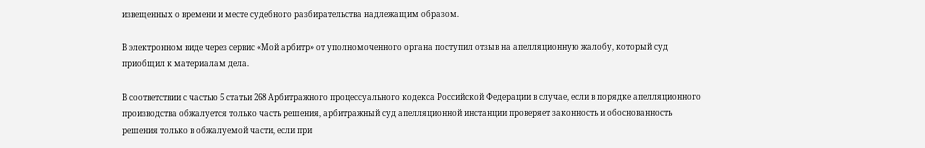извещенных о времени и месте судебного разбирательства надлежащим образом.

В электронном виде через сервис «Мой арбитр» от уполномоченного органа поступил отзыв на апелляционную жалобу, который суд приобщил к материалам дела.

В соответствии с частью 5 статьи 268 Арбитражного процессуального кодекса Российской Федерации в случае, если в порядке апелляционного производства обжалуется только часть решения, арбитражный суд апелляционной инстанции проверяет законность и обоснованность решения только в обжалуемой части, если при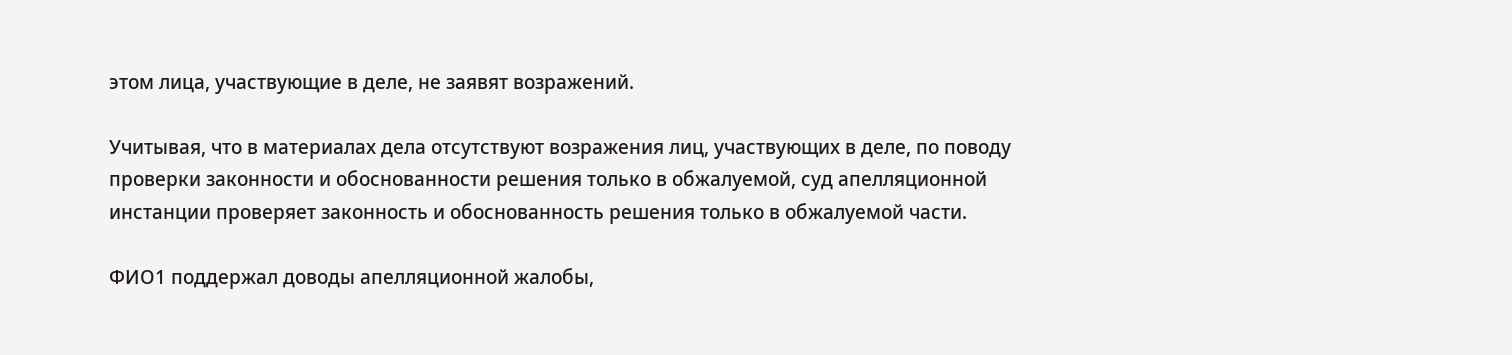этом лица, участвующие в деле, не заявят возражений.

Учитывая, что в материалах дела отсутствуют возражения лиц, участвующих в деле, по поводу проверки законности и обоснованности решения только в обжалуемой, суд апелляционной инстанции проверяет законность и обоснованность решения только в обжалуемой части.

ФИО1 поддержал доводы апелляционной жалобы,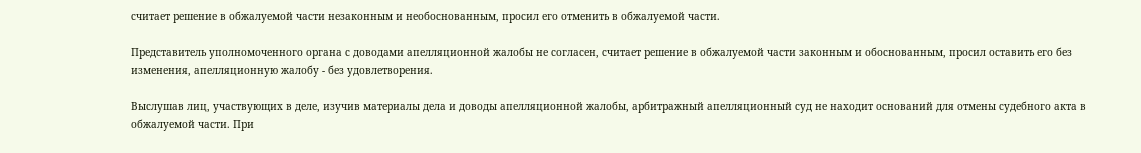считает решение в обжалуемой части незаконным и необоснованным, просил его отменить в обжалуемой части.

Представитель уполномоченного органа с доводами апелляционной жалобы не согласен, считает решение в обжалуемой части законным и обоснованным, просил оставить его без изменения, апелляционную жалобу - без удовлетворения.

Выслушав лиц, участвующих в деле, изучив материалы дела и доводы апелляционной жалобы, арбитражный апелляционный суд не находит оснований для отмены судебного акта в обжалуемой части. При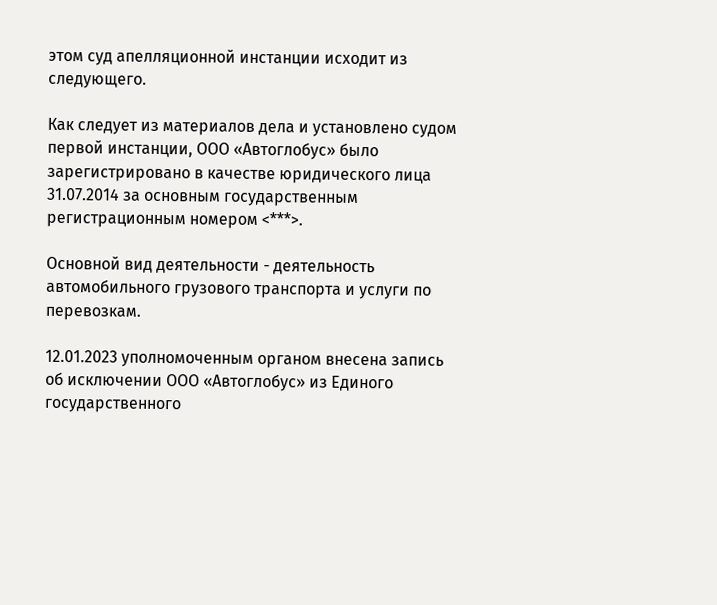этом суд апелляционной инстанции исходит из следующего.

Как следует из материалов дела и установлено судом первой инстанции, ООО «Автоглобус» было зарегистрировано в качестве юридического лица 31.07.2014 за основным государственным регистрационным номером <***>.

Основной вид деятельности - деятельность автомобильного грузового транспорта и услуги по перевозкам.

12.01.2023 уполномоченным органом внесена запись об исключении ООО «Автоглобус» из Единого государственного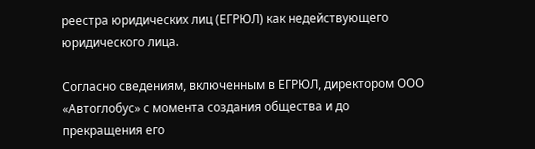реестра юридических лиц (ЕГРЮЛ) как недействующего юридического лица.

Согласно сведениям, включенным в ЕГРЮЛ, директором ООО «Автоглобус» с момента создания общества и до прекращения его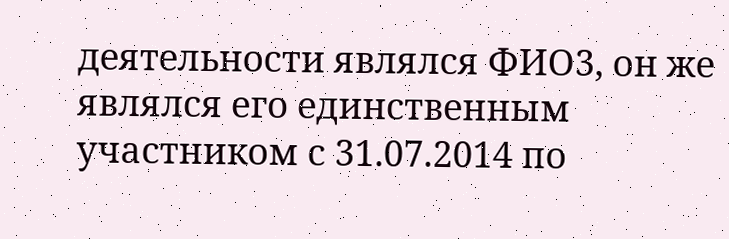деятельности являлся ФИО3, он же являлся его единственным участником с 31.07.2014 по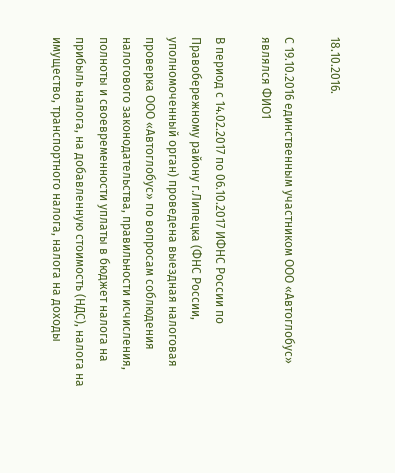18.10.2016.

С 19.10.2016 единственным участником ООО «Автоглобус» являлся ФИО1

В период с 14.02.2017 по 06.10.2017 ИФНС России по Правобережному району г.Липецка (ФНС России, уполномоченный орган) проведена выездная налоговая проверка ООО «Автоглобус» по вопросам соблюдения налогового законодательства, правильности исчисления, полноты и своевременности уплаты в бюджет налога на прибыль налога, на добавленную стоимость (НДС), налога на имущество, транспортного налога, налога на доходы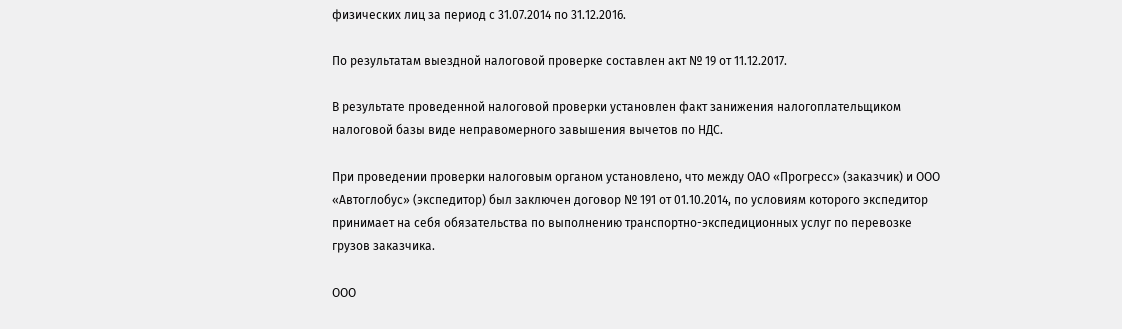физических лиц за период с 31.07.2014 по 31.12.2016.

По результатам выездной налоговой проверке составлен акт № 19 от 11.12.2017.

В результате проведенной налоговой проверки установлен факт занижения налогоплательщиком налоговой базы виде неправомерного завышения вычетов по НДС.

При проведении проверки налоговым органом установлено, что между ОАО «Прогресс» (заказчик) и ООО «Автоглобус» (экспедитор) был заключен договор № 191 от 01.10.2014, по условиям которого экспедитор принимает на себя обязательства по выполнению транспортно-экспедиционных услуг по перевозке грузов заказчика.

ООО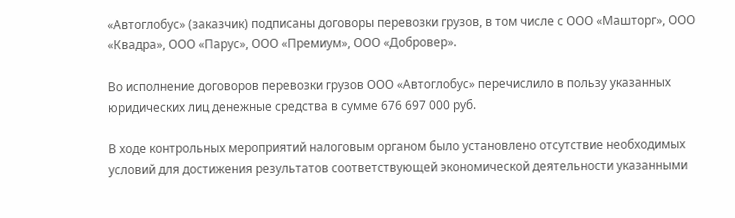«Автоглобус» (заказчик) подписаны договоры перевозки грузов, в том числе с ООО «Машторг», ООО «Квадра», ООО «Парус», ООО «Премиум», ООО «Добровер».

Во исполнение договоров перевозки грузов ООО «Автоглобус» перечислило в пользу указанных юридических лиц денежные средства в сумме 676 697 000 руб.

В ходе контрольных мероприятий налоговым органом было установлено отсутствие необходимых условий для достижения результатов соответствующей экономической деятельности указанными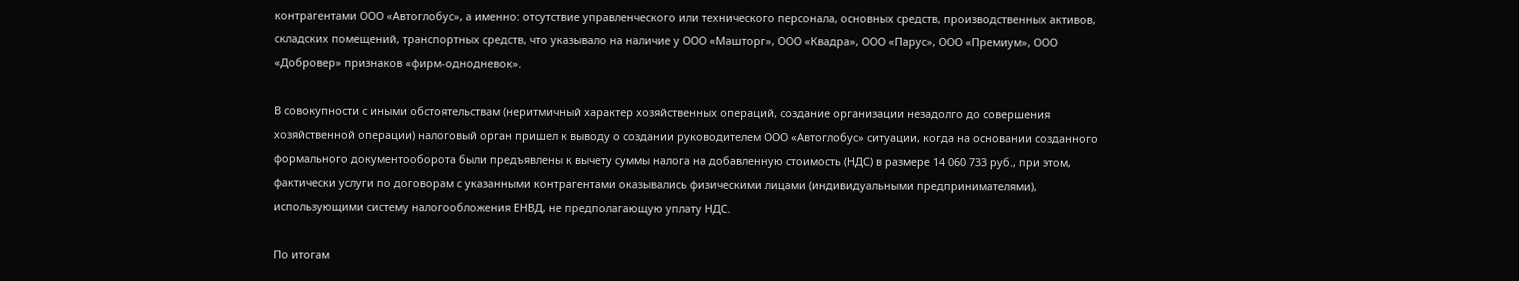контрагентами ООО «Автоглобус», а именно: отсутствие управленческого или технического персонала, основных средств, производственных активов, складских помещений, транспортных средств, что указывало на наличие у ООО «Машторг», ООО «Квадра», ООО «Парус», ООО «Премиум», ООО «Добровер» признаков «фирм-однодневок».

В совокупности с иными обстоятельствам (неритмичный характер хозяйственных операций, создание организации незадолго до совершения хозяйственной операции) налоговый орган пришел к выводу о создании руководителем ООО «Автоглобус» ситуации, когда на основании созданного формального документооборота были предъявлены к вычету суммы налога на добавленную стоимость (НДС) в размере 14 060 733 руб., при этом, фактически услуги по договорам с указанными контрагентами оказывались физическими лицами (индивидуальными предпринимателями), использующими систему налогообложения ЕНВД, не предполагающую уплату НДС.

По итогам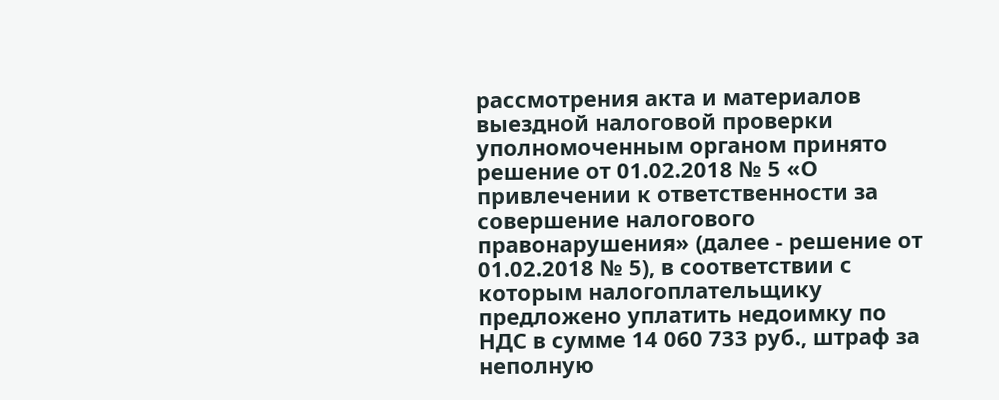рассмотрения акта и материалов выездной налоговой проверки уполномоченным органом принято решение от 01.02.2018 № 5 «О привлечении к ответственности за совершение налогового правонарушения» (далее - решение от 01.02.2018 № 5), в соответствии с которым налогоплательщику предложено уплатить недоимку по НДС в сумме 14 060 733 руб., штраф за неполную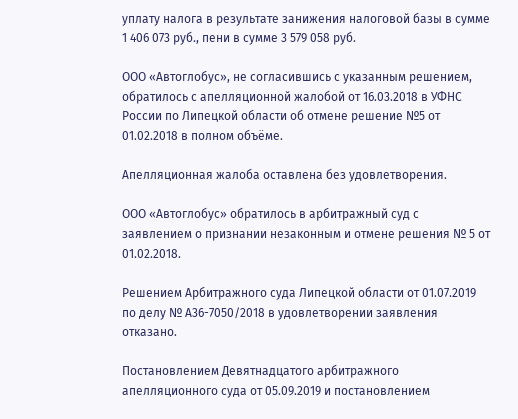уплату налога в результате занижения налоговой базы в сумме 1 406 073 руб., пени в сумме 3 579 058 руб.

ООО «Автоглобус», не согласившись с указанным решением, обратилось с апелляционной жалобой от 16.03.2018 в УФНС России по Липецкой области об отмене решение №5 от 01.02.2018 в полном объёме.

Апелляционная жалоба оставлена без удовлетворения.

ООО «Автоглобус» обратилось в арбитражный суд с заявлением о признании незаконным и отмене решения № 5 от 01.02.2018.

Решением Арбитражного суда Липецкой области от 01.07.2019 по делу № А36-7050/2018 в удовлетворении заявления отказано.

Постановлением Девятнадцатого арбитражного апелляционного суда от 05.09.2019 и постановлением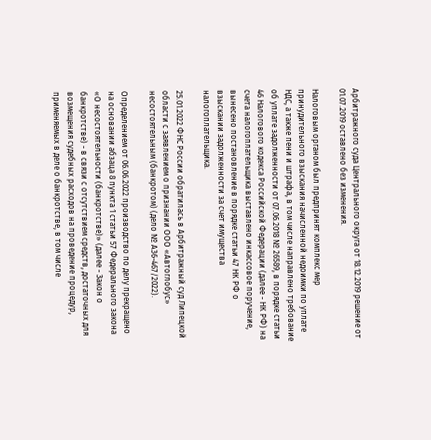Арбитражного суда Центрального округа от 18.12.2019 решение от 01.07.2019 оставлено без изменения.

Налоговым органом был предпринят комплекс мер принудительного взыскания начисленной недоимки по уплате НДС, а также пени и штрафа, в том числе направлено требование об уплате задолженности от 07.06.2018 № 26589, в порядке статьи 46 Налогового кодекса Российской Федерации (далее - НК РФ) на счета налогоплательщика выставлено инкассовое поручение, вынесено постановление в порядке статьи 47 НК РФ о взыскании задолженности за счет имущества налогоплательщика.

25.01.2022 ФНС России обратилась в Арбитражный суд Липецкой области с заявлением о признании ООО «Автоглобус» несостоятельным (банкротом) (дело № А36-467/2022).

Определением от 06.06.2022 производство по делу прекращено на основании абзаца 8 пункта 1 статьи 57 Федерального закона «О несостоятельности (банкротстве)» (далее - Закон о банкротстве) - в связи с отсутствием средств, достаточных для возмещения судебных расходов на проведение процедур, применяемых в деле о банкротстве, в том числе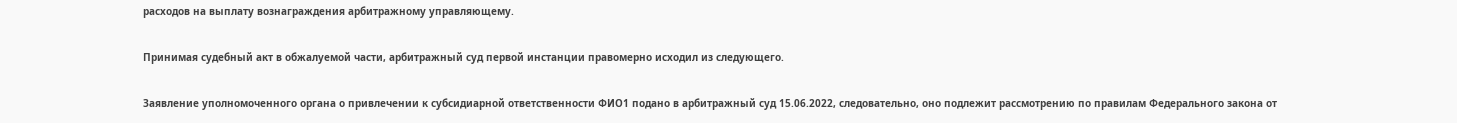расходов на выплату вознаграждения арбитражному управляющему.

Принимая судебный акт в обжалуемой части, арбитражный суд первой инстанции правомерно исходил из следующего.

Заявление уполномоченного органа о привлечении к субсидиарной ответственности ФИО1 подано в арбитражный суд 15.06.2022, следовательно, оно подлежит рассмотрению по правилам Федерального закона от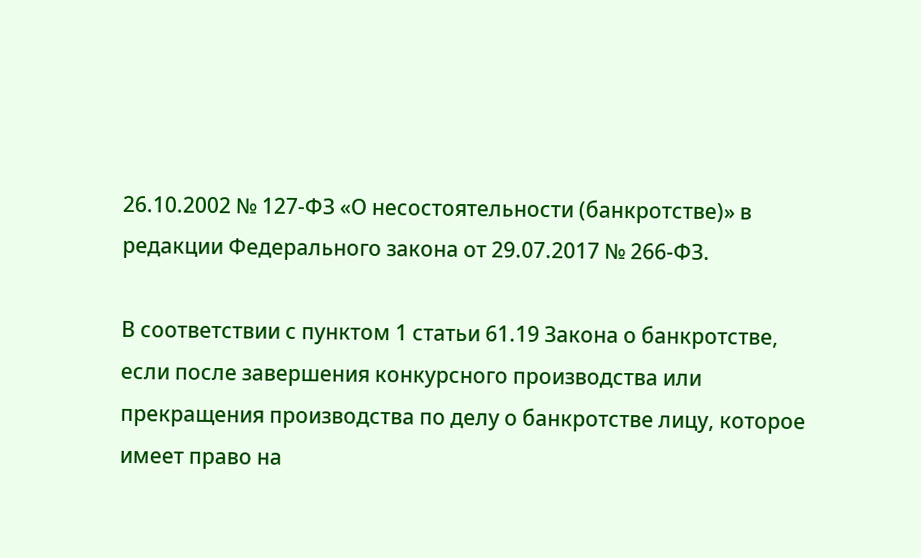26.10.2002 № 127-ФЗ «О несостоятельности (банкротстве)» в редакции Федерального закона от 29.07.2017 № 266-ФЗ.

В соответствии с пунктом 1 статьи 61.19 Закона о банкротстве, если после завершения конкурсного производства или прекращения производства по делу о банкротстве лицу, которое имеет право на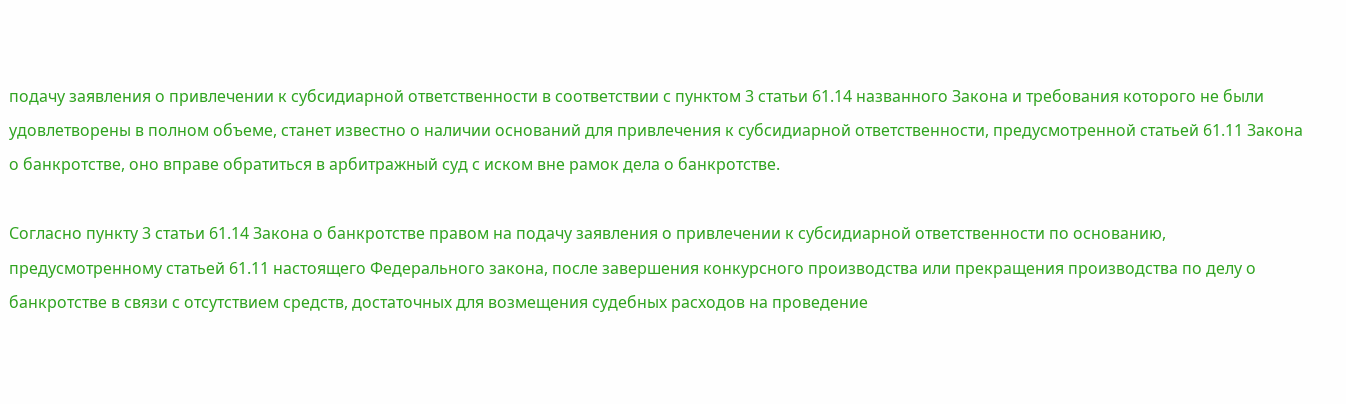подачу заявления о привлечении к субсидиарной ответственности в соответствии с пунктом 3 статьи 61.14 названного Закона и требования которого не были удовлетворены в полном объеме, станет известно о наличии оснований для привлечения к субсидиарной ответственности, предусмотренной статьей 61.11 Закона о банкротстве, оно вправе обратиться в арбитражный суд с иском вне рамок дела о банкротстве.

Согласно пункту 3 статьи 61.14 Закона о банкротстве правом на подачу заявления о привлечении к субсидиарной ответственности по основанию, предусмотренному статьей 61.11 настоящего Федерального закона, после завершения конкурсного производства или прекращения производства по делу о банкротстве в связи с отсутствием средств, достаточных для возмещения судебных расходов на проведение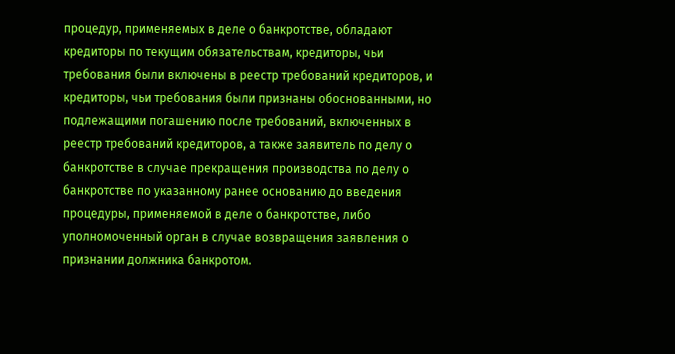процедур, применяемых в деле о банкротстве, обладают кредиторы по текущим обязательствам, кредиторы, чьи требования были включены в реестр требований кредиторов, и кредиторы, чьи требования были признаны обоснованными, но подлежащими погашению после требований, включенных в реестр требований кредиторов, а также заявитель по делу о банкротстве в случае прекращения производства по делу о банкротстве по указанному ранее основанию до введения процедуры, применяемой в деле о банкротстве, либо уполномоченный орган в случае возвращения заявления о признании должника банкротом.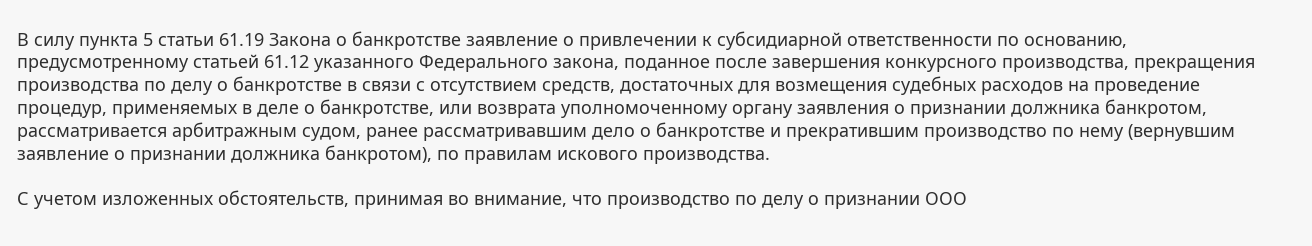В силу пункта 5 статьи 61.19 Закона о банкротстве заявление о привлечении к субсидиарной ответственности по основанию, предусмотренному статьей 61.12 указанного Федерального закона, поданное после завершения конкурсного производства, прекращения производства по делу о банкротстве в связи с отсутствием средств, достаточных для возмещения судебных расходов на проведение процедур, применяемых в деле о банкротстве, или возврата уполномоченному органу заявления о признании должника банкротом, рассматривается арбитражным судом, ранее рассматривавшим дело о банкротстве и прекратившим производство по нему (вернувшим заявление о признании должника банкротом), по правилам искового производства.

С учетом изложенных обстоятельств, принимая во внимание, что производство по делу о признании ООО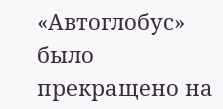«Автоглобус» было прекращено на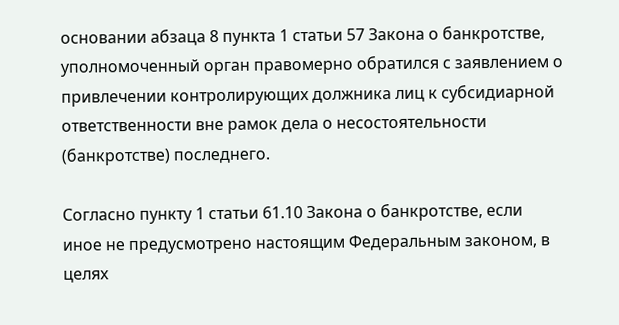основании абзаца 8 пункта 1 статьи 57 Закона о банкротстве, уполномоченный орган правомерно обратился с заявлением о привлечении контролирующих должника лиц к субсидиарной ответственности вне рамок дела о несостоятельности (банкротстве) последнего.

Согласно пункту 1 статьи 61.10 Закона о банкротстве, если иное не предусмотрено настоящим Федеральным законом, в целях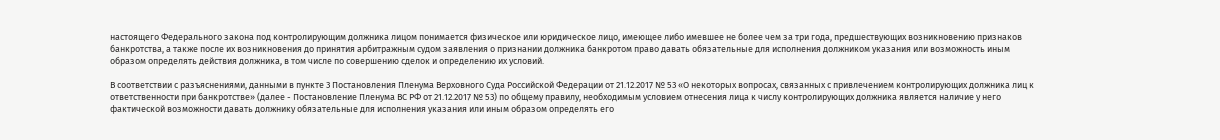настоящего Федерального закона под контролирующим должника лицом понимается физическое или юридическое лицо, имеющее либо имевшее не более чем за три года, предшествующих возникновению признаков банкротства, а также после их возникновения до принятия арбитражным судом заявления о признании должника банкротом право давать обязательные для исполнения должником указания или возможность иным образом определять действия должника, в том числе по совершению сделок и определению их условий.

В соответствии с разъяснениями, данными в пункте 3 Постановления Пленума Верховного Суда Российской Федерации от 21.12.2017 № 53 «О некоторых вопросах, связанных с привлечением контролирующих должника лиц к ответственности при банкротстве» (далее - Постановление Пленума ВС РФ от 21.12.2017 № 53) по общему правилу, необходимым условием отнесения лица к числу контролирующих должника является наличие у него фактической возможности давать должнику обязательные для исполнения указания или иным образом определять его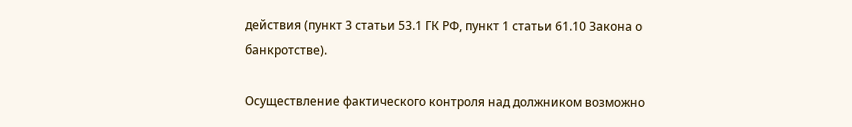действия (пункт 3 статьи 53.1 ГК РФ, пункт 1 статьи 61.10 Закона о банкротстве).

Осуществление фактического контроля над должником возможно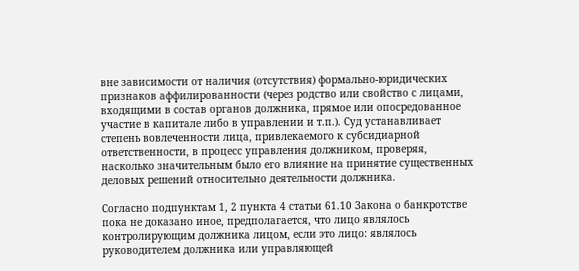вне зависимости от наличия (отсутствия) формально-юридических признаков аффилированности (через родство или свойство с лицами, входящими в состав органов должника, прямое или опосредованное участие в капитале либо в управлении и т.п.). Суд устанавливает степень вовлеченности лица, привлекаемого к субсидиарной ответственности, в процесс управления должником, проверяя, насколько значительным было его влияние на принятие существенных деловых решений относительно деятельности должника.

Согласно подпунктам 1, 2 пункта 4 статьи 61.10 Закона о банкротстве пока не доказано иное, предполагается, что лицо являлось контролирующим должника лицом, если это лицо: являлось руководителем должника или управляющей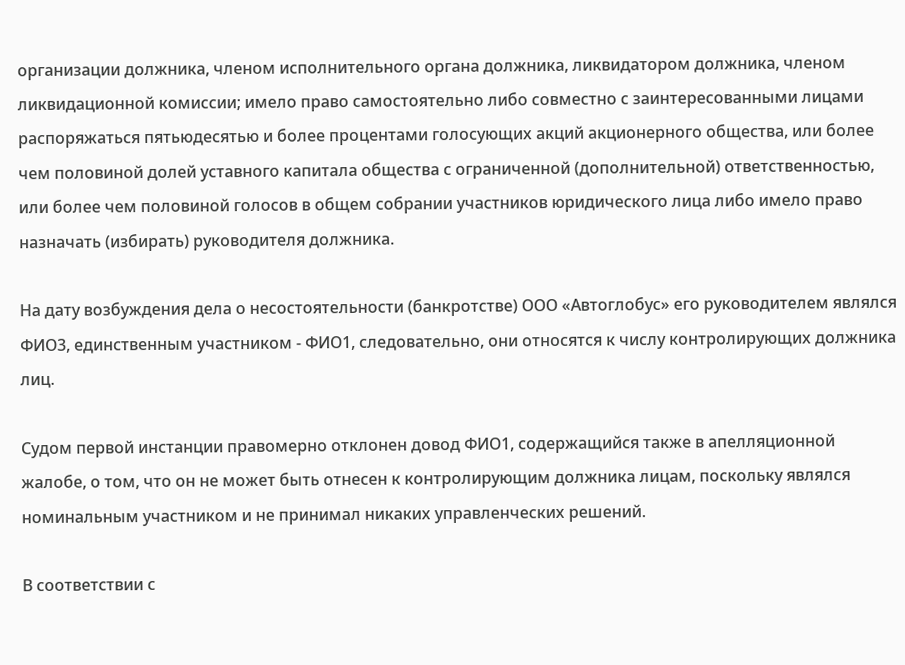организации должника, членом исполнительного органа должника, ликвидатором должника, членом ликвидационной комиссии; имело право самостоятельно либо совместно с заинтересованными лицами распоряжаться пятьюдесятью и более процентами голосующих акций акционерного общества, или более чем половиной долей уставного капитала общества с ограниченной (дополнительной) ответственностью, или более чем половиной голосов в общем собрании участников юридического лица либо имело право назначать (избирать) руководителя должника.

На дату возбуждения дела о несостоятельности (банкротстве) ООО «Автоглобус» его руководителем являлся ФИО3, единственным участником - ФИО1, следовательно, они относятся к числу контролирующих должника лиц.

Судом первой инстанции правомерно отклонен довод ФИО1, содержащийся также в апелляционной жалобе, о том, что он не может быть отнесен к контролирующим должника лицам, поскольку являлся номинальным участником и не принимал никаких управленческих решений.

В соответствии с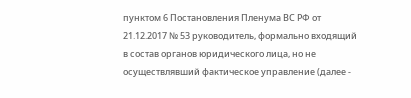пунктом 6 Постановления Пленума ВС РФ от 21.12.2017 № 53 руководитель, формально входящий в состав органов юридического лица, но не осуществлявший фактическое управление (далее -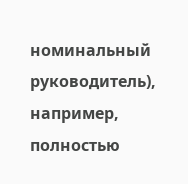номинальный руководитель), например, полностью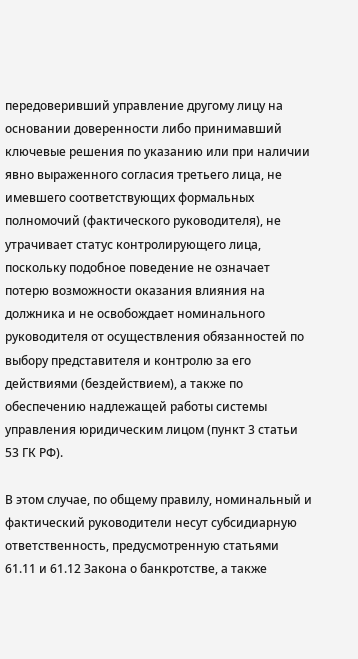передоверивший управление другому лицу на основании доверенности либо принимавший ключевые решения по указанию или при наличии явно выраженного согласия третьего лица, не имевшего соответствующих формальных полномочий (фактического руководителя), не утрачивает статус контролирующего лица, поскольку подобное поведение не означает потерю возможности оказания влияния на должника и не освобождает номинального руководителя от осуществления обязанностей по выбору представителя и контролю за его действиями (бездействием), а также по обеспечению надлежащей работы системы управления юридическим лицом (пункт 3 статьи 53 ГК РФ).

В этом случае, по общему правилу, номинальный и фактический руководители несут субсидиарную ответственность, предусмотренную статьями 61.11 и 61.12 Закона о банкротстве, а также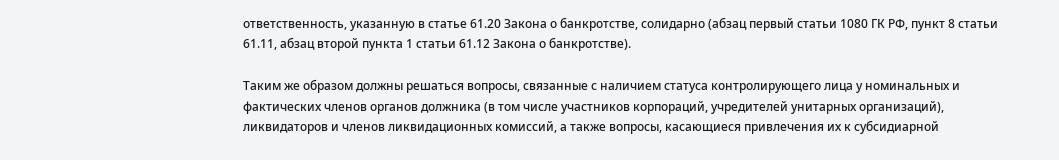ответственность, указанную в статье 61.20 Закона о банкротстве, солидарно (абзац первый статьи 1080 ГК РФ, пункт 8 статьи 61.11, абзац второй пункта 1 статьи 61.12 Закона о банкротстве).

Таким же образом должны решаться вопросы, связанные с наличием статуса контролирующего лица у номинальных и фактических членов органов должника (в том числе участников корпораций, учредителей унитарных организаций), ликвидаторов и членов ликвидационных комиссий, а также вопросы, касающиеся привлечения их к субсидиарной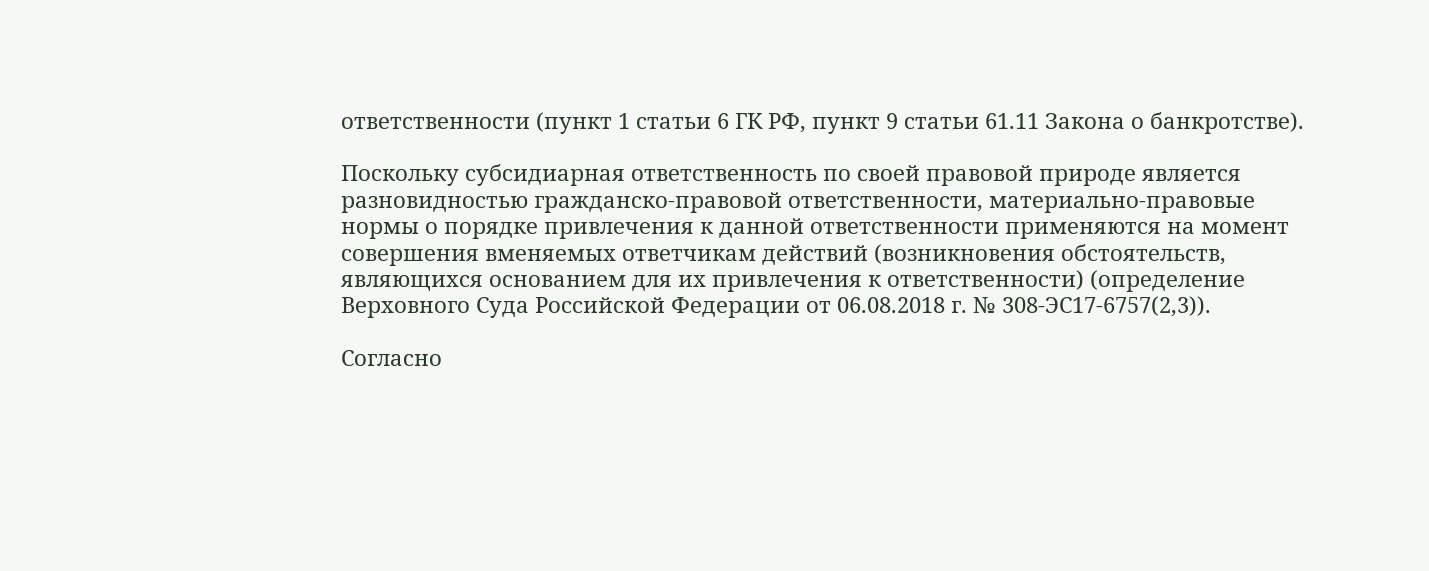ответственности (пункт 1 статьи 6 ГК РФ, пункт 9 статьи 61.11 Закона о банкротстве).

Поскольку субсидиарная ответственность по своей правовой природе является разновидностью гражданско-правовой ответственности, материально-правовые нормы о порядке привлечения к данной ответственности применяются на момент совершения вменяемых ответчикам действий (возникновения обстоятельств, являющихся основанием для их привлечения к ответственности) (определение Верховного Суда Российской Федерации от 06.08.2018 г. № 308-ЭС17-6757(2,3)).

Согласно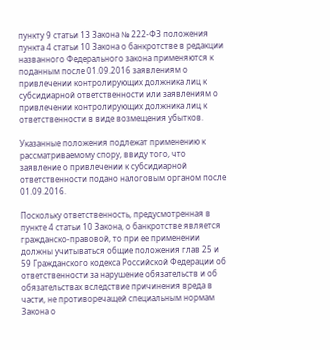пункту 9 статьи 13 Закона № 222-ФЗ положения пункта 4 статьи 10 Закона о банкротстве в редакции названного Федерального закона применяются к поданным после 01.09.2016 заявлениям о привлечении контролирующих должника лиц к субсидиарной ответственности или заявлениям о привлечении контролирующих должника лиц к ответственности в виде возмещения убытков.

Указанные положения подлежат применению к рассматриваемому спору, ввиду того, что заявление о привлечении к субсидиарной ответственности подано налоговым органом после 01.09.2016.

Поскольку ответственность, предусмотренная в пункте 4 статьи 10 Закона, о банкротстве является гражданско-правовой, то при ее применении должны учитываться общие положения глав 25 и 59 Гражданского кодекса Российской Федерации об ответственности за нарушение обязательств и об обязательствах вследствие причинения вреда в части, не противоречащей специальным нормам Закона о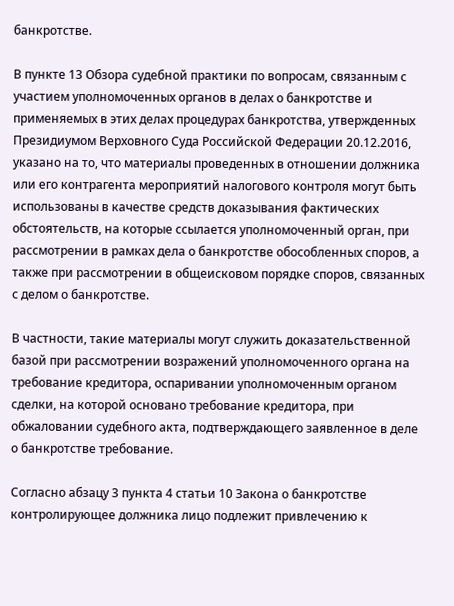банкротстве.

В пункте 13 Обзора судебной практики по вопросам, связанным с участием уполномоченных органов в делах о банкротстве и применяемых в этих делах процедурах банкротства, утвержденных Президиумом Верховного Суда Российской Федерации 20.12.2016, указано на то, что материалы проведенных в отношении должника или его контрагента мероприятий налогового контроля могут быть использованы в качестве средств доказывания фактических обстоятельств, на которые ссылается уполномоченный орган, при рассмотрении в рамках дела о банкротстве обособленных споров, а также при рассмотрении в общеисковом порядке споров, связанных с делом о банкротстве.

В частности, такие материалы могут служить доказательственной базой при рассмотрении возражений уполномоченного органа на требование кредитора, оспаривании уполномоченным органом сделки, на которой основано требование кредитора, при обжаловании судебного акта, подтверждающего заявленное в деле о банкротстве требование.

Согласно абзацу 3 пункта 4 статьи 10 Закона о банкротстве контролирующее должника лицо подлежит привлечению к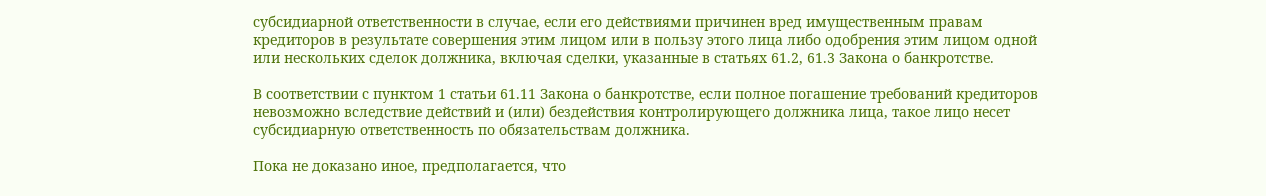субсидиарной ответственности в случае, если его действиями причинен вред имущественным правам кредиторов в результате совершения этим лицом или в пользу этого лица либо одобрения этим лицом одной или нескольких сделок должника, включая сделки, указанные в статьях 61.2, 61.3 Закона о банкротстве.

В соответствии с пунктом 1 статьи 61.11 Закона о банкротстве, если полное погашение требований кредиторов невозможно вследствие действий и (или) бездействия контролирующего должника лица, такое лицо несет субсидиарную ответственность по обязательствам должника.

Пока не доказано иное, предполагается, что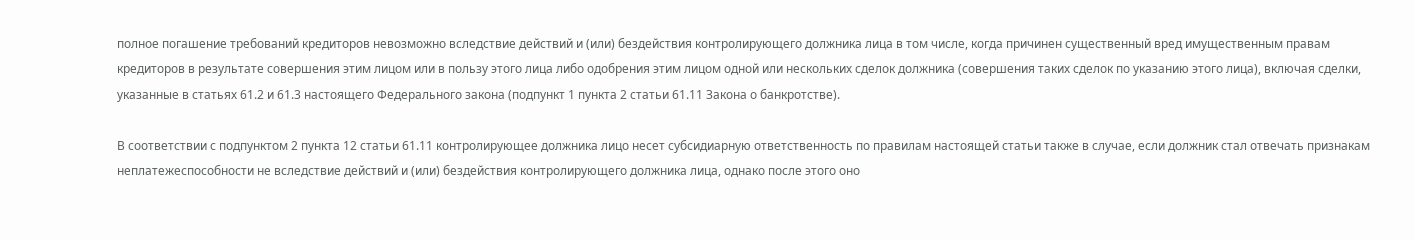полное погашение требований кредиторов невозможно вследствие действий и (или) бездействия контролирующего должника лица в том числе, когда причинен существенный вред имущественным правам кредиторов в результате совершения этим лицом или в пользу этого лица либо одобрения этим лицом одной или нескольких сделок должника (совершения таких сделок по указанию этого лица), включая сделки, указанные в статьях 61.2 и 61.3 настоящего Федерального закона (подпункт 1 пункта 2 статьи 61.11 Закона о банкротстве).

В соответствии с подпунктом 2 пункта 12 статьи 61.11 контролирующее должника лицо несет субсидиарную ответственность по правилам настоящей статьи также в случае, если должник стал отвечать признакам неплатежеспособности не вследствие действий и (или) бездействия контролирующего должника лица, однако после этого оно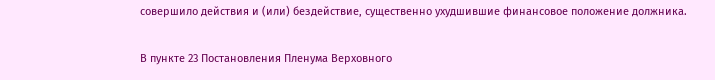совершило действия и (или) бездействие, существенно ухудшившие финансовое положение должника.

В пункте 23 Постановления Пленума Верховного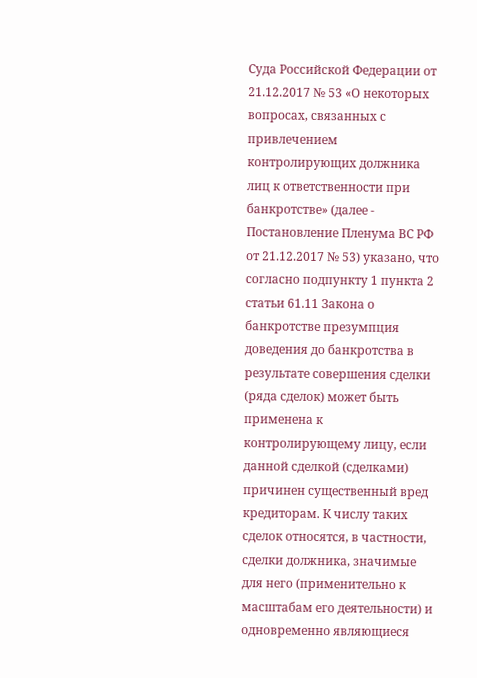Суда Российской Федерации от 21.12.2017 № 53 «О некоторых вопросах, связанных с привлечением контролирующих должника лиц к ответственности при банкротстве» (далее - Постановление Пленума ВС РФ от 21.12.2017 № 53) указано, что согласно подпункту 1 пункта 2 статьи 61.11 Закона о банкротстве презумпция доведения до банкротства в результате совершения сделки (ряда сделок) может быть применена к контролирующему лицу, если данной сделкой (сделками) причинен существенный вред кредиторам. К числу таких сделок относятся, в частности, сделки должника, значимые для него (применительно к масштабам его деятельности) и одновременно являющиеся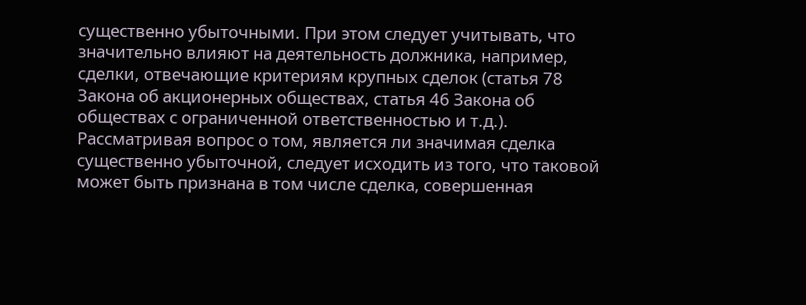существенно убыточными. При этом следует учитывать, что значительно влияют на деятельность должника, например, сделки, отвечающие критериям крупных сделок (статья 78 Закона об акционерных обществах, статья 46 Закона об обществах с ограниченной ответственностью и т.д.). Рассматривая вопрос о том, является ли значимая сделка существенно убыточной, следует исходить из того, что таковой может быть признана в том числе сделка, совершенная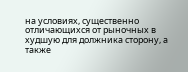на условиях, существенно отличающихся от рыночных в худшую для должника сторону, а также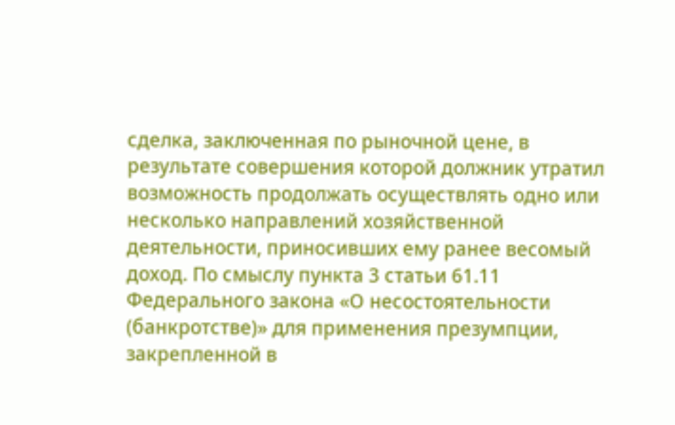сделка, заключенная по рыночной цене, в результате совершения которой должник утратил возможность продолжать осуществлять одно или несколько направлений хозяйственной деятельности, приносивших ему ранее весомый доход. По смыслу пункта 3 статьи 61.11 Федерального закона «О несостоятельности (банкротстве)» для применения презумпции, закрепленной в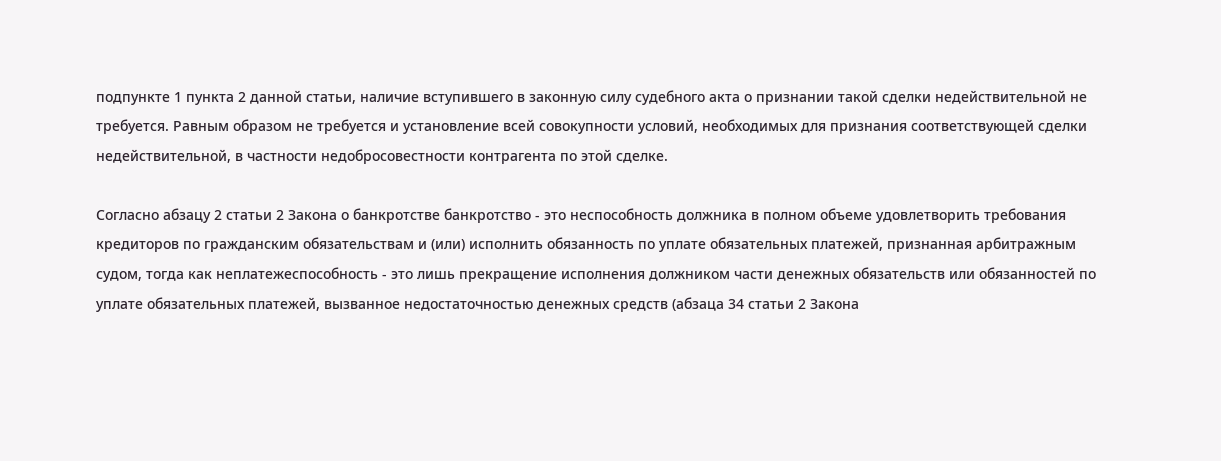подпункте 1 пункта 2 данной статьи, наличие вступившего в законную силу судебного акта о признании такой сделки недействительной не требуется. Равным образом не требуется и установление всей совокупности условий, необходимых для признания соответствующей сделки недействительной, в частности недобросовестности контрагента по этой сделке.

Согласно абзацу 2 статьи 2 Закона о банкротстве банкротство - это неспособность должника в полном объеме удовлетворить требования кредиторов по гражданским обязательствам и (или) исполнить обязанность по уплате обязательных платежей, признанная арбитражным судом, тогда как неплатежеспособность - это лишь прекращение исполнения должником части денежных обязательств или обязанностей по уплате обязательных платежей, вызванное недостаточностью денежных средств (абзаца 34 статьи 2 Закона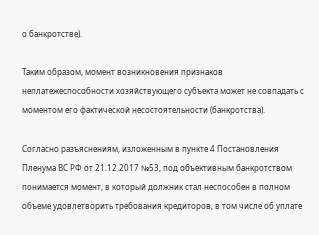о банкротстве).

Таким образом, момент возникновения признаков неплатежеспособности хозяйствующего субъекта может не совпадать с моментом его фактической несостоятельности (банкротства).

Согласно разъяснениям, изложенным в пункте 4 Постановления Пленума ВС РФ от 21.12.2017 №53, под объективным банкротством понимается момент, в который должник стал неспособен в полном объеме удовлетворить требования кредиторов, в том числе об уплате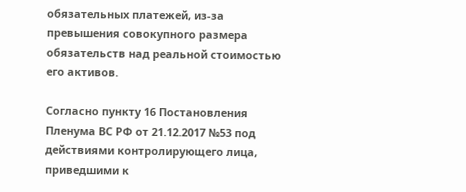обязательных платежей, из-за превышения совокупного размера обязательств над реальной стоимостью его активов.

Согласно пункту 16 Постановления Пленума ВС РФ от 21.12.2017 №53 под действиями контролирующего лица, приведшими к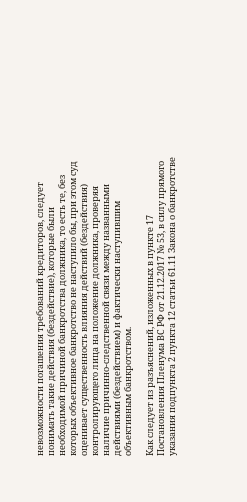невозможности погашения требований кредиторов, следует понимать такие действия (бездействие), которые были необходимой причиной банкротства должника, то есть те, без которых объективное банкротство не наступило бы, при этом суд оценивает существенность влияния действий (бездействия) контролирующего лица на положение должника, проверяя наличие причинно-следственной связи между названными действиями (бездействием) и фактически наступившим объективным банкротством.

Как следует из разъяснений, изложенных в пункте 17 Постановления Пленума ВС РФ от 21.12.2017 № 53, в силу прямого указания подпункта 2 пункта 12 статьи 61.11 Закона о банкротстве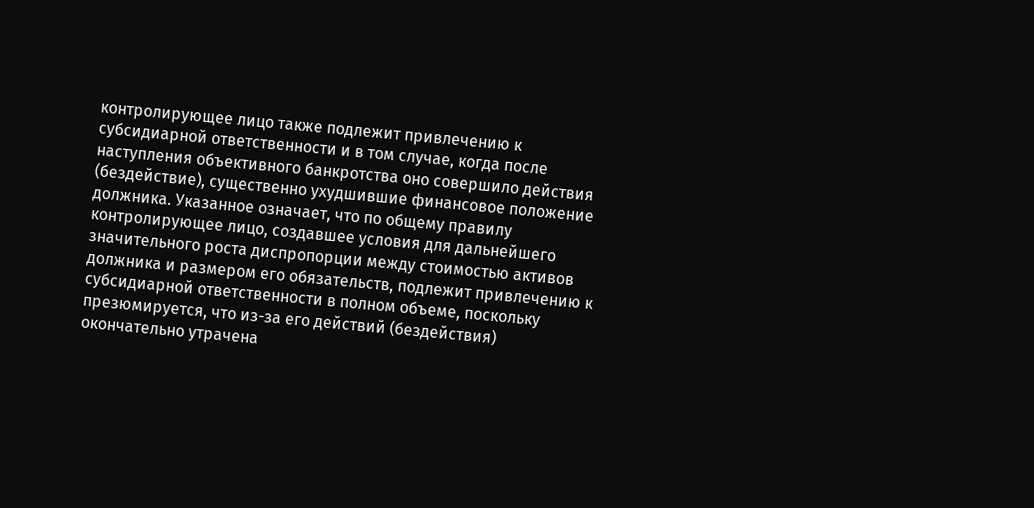контролирующее лицо также подлежит привлечению к субсидиарной ответственности и в том случае, когда после наступления объективного банкротства оно совершило действия (бездействие), существенно ухудшившие финансовое положение должника. Указанное означает, что по общему правилу контролирующее лицо, создавшее условия для дальнейшего значительного роста диспропорции между стоимостью активов должника и размером его обязательств, подлежит привлечению к субсидиарной ответственности в полном объеме, поскольку презюмируется, что из-за его действий (бездействия) окончательно утрачена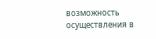возможность осуществления в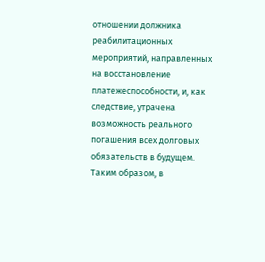отношении должника реабилитационных мероприятий, направленных на восстановление платежеспособности, и, как следствие, утрачена возможность реального погашения всех долговых обязательств в будущем. Таким образом, в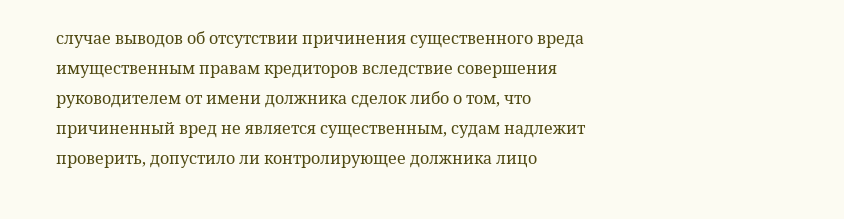случае выводов об отсутствии причинения существенного вреда имущественным правам кредиторов вследствие совершения руководителем от имени должника сделок либо о том, что причиненный вред не является существенным, судам надлежит проверить, допустило ли контролирующее должника лицо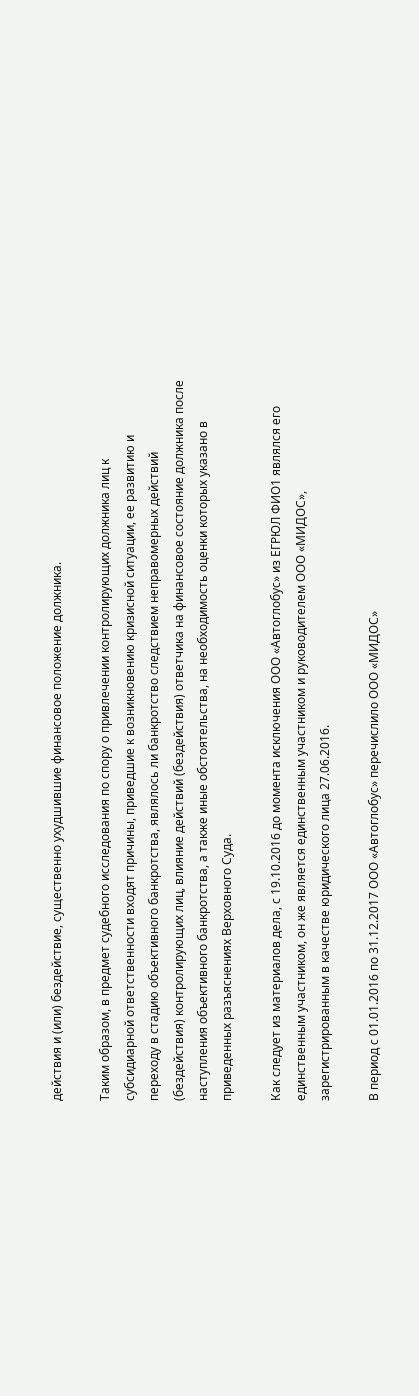действия и (или) бездействие, существенно ухудшившие финансовое положение должника.

Таким образом, в предмет судебного исследования по спору о привлечении контролирующих должника лиц к субсидиарной ответственности входят причины, приведшие к возникновению кризисной ситуации, ее развитию и переходу в стадию объективного банкротства, являлось ли банкротство следствием неправомерных действий (бездействия) контролирующих лиц, влияние действий (бездействия) ответчика на финансовое состояние должника после наступления объективного банкротства, а также иные обстоятельства, на необходимость оценки которых указано в приведенных разъяснениях Верховного Суда.

Как следует из материалов дела, с 19.10.2016 до момента исключения ООО «Автоглобус» из ЕГРЮЛ ФИО1 являлся его единственным участником, он же является единственным участником и руководителем ООО «МИДОС», зарегистрированным в качестве юридического лица 27.06.2016.

В период с 01.01.2016 по 31.12.2017 ООО «Автоглобус» перечислило ООО «МИДОС»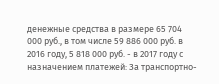денежные средства в размере 65 704 000 руб., в том числе 59 886 000 руб. в 2016 году, 5 818 000 руб. - в 2017 году с назначением платежей: За транспортно-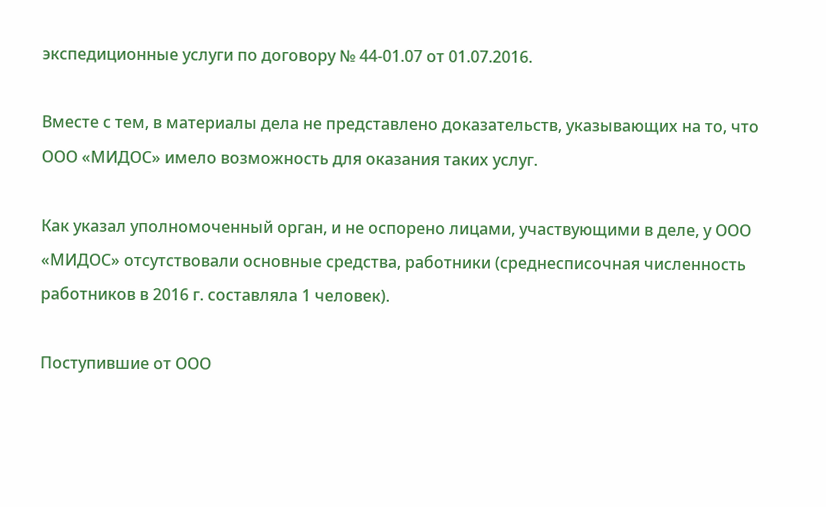экспедиционные услуги по договору № 44-01.07 от 01.07.2016.

Вместе с тем, в материалы дела не представлено доказательств, указывающих на то, что ООО «МИДОС» имело возможность для оказания таких услуг.

Как указал уполномоченный орган, и не оспорено лицами, участвующими в деле, у ООО «МИДОС» отсутствовали основные средства, работники (среднесписочная численность работников в 2016 г. составляла 1 человек).

Поступившие от ООО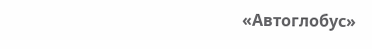«Автоглобус»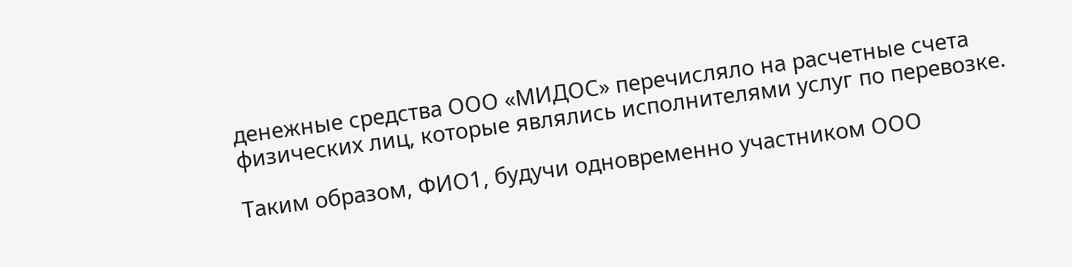денежные средства ООО «МИДОС» перечисляло на расчетные счета физических лиц, которые являлись исполнителями услуг по перевозке.

Таким образом, ФИО1, будучи одновременно участником ООО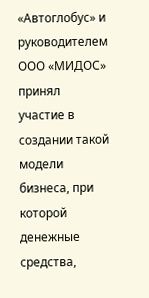«Автоглобус» и руководителем ООО «МИДОС» принял участие в создании такой модели бизнеса, при которой денежные средства,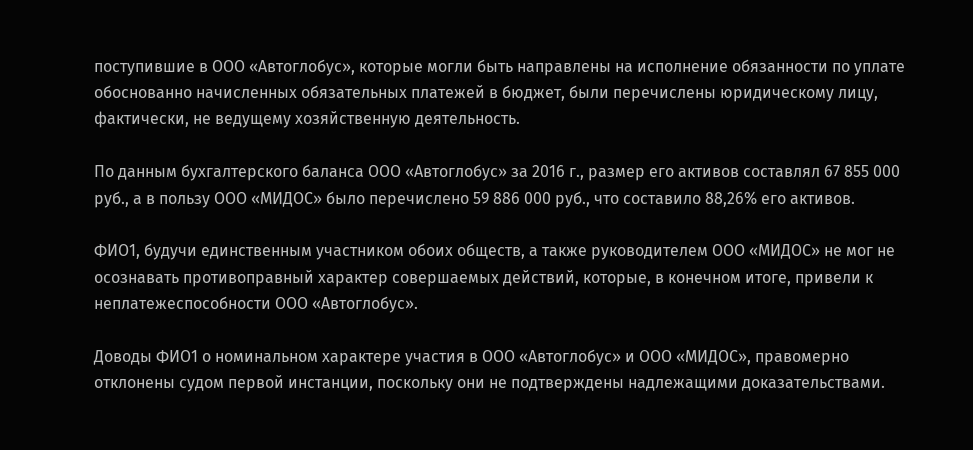поступившие в ООО «Автоглобус», которые могли быть направлены на исполнение обязанности по уплате обоснованно начисленных обязательных платежей в бюджет, были перечислены юридическому лицу, фактически, не ведущему хозяйственную деятельность.

По данным бухгалтерского баланса ООО «Автоглобус» за 2016 г., размер его активов составлял 67 855 000 руб., а в пользу ООО «МИДОС» было перечислено 59 886 000 руб., что составило 88,26% его активов.

ФИО1, будучи единственным участником обоих обществ, а также руководителем ООО «МИДОС» не мог не осознавать противоправный характер совершаемых действий, которые, в конечном итоге, привели к неплатежеспособности ООО «Автоглобус».

Доводы ФИО1 о номинальном характере участия в ООО «Автоглобус» и ООО «МИДОС», правомерно отклонены судом первой инстанции, поскольку они не подтверждены надлежащими доказательствами.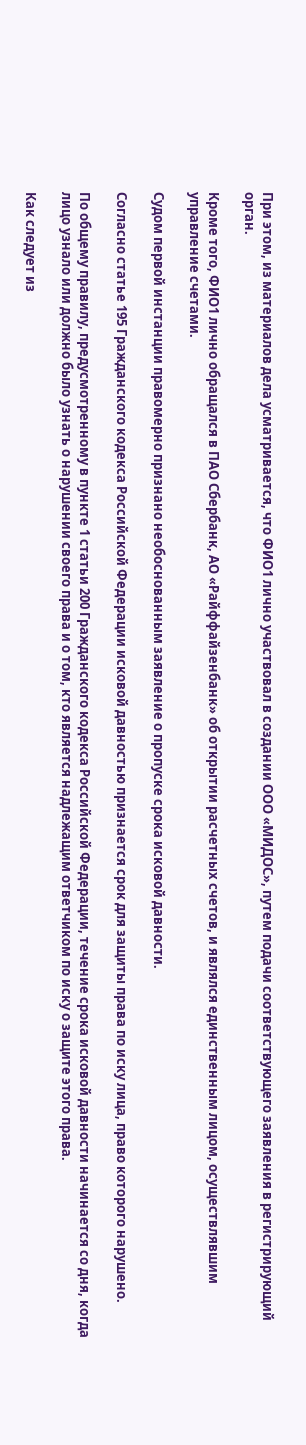При этом, из материалов дела усматривается, что ФИО1 лично участвовал в создании ООО «МИДОС», путем подачи соответствующего заявления в регистрирующий орган.

Кроме того, ФИО1 лично обращался в ПАО Сбербанк, АО «Райффайзенбанк» об открытии расчетных счетов, и являлся единственным лицом, осуществлявшим управление счетами.

Судом первой инстанции правомерно признано необоснованным заявление о пропуске срока исковой давности.

Согласно статье 195 Гражданского кодекса Российской Федерации исковой давностью признается срок для защиты права по иску лица, право которого нарушено.

По общему правилу, предусмотренному в пункте 1 статьи 200 Гражданского кодекса Российской Федерации, течение срока исковой давности начинается со дня, когда лицо узнало или должно было узнать о нарушении своего права и о том, кто является надлежащим ответчиком по иску о защите этого права.

Как следует из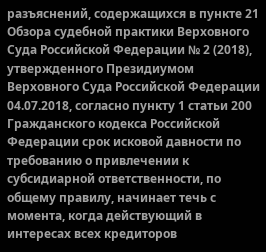разъяснений, содержащихся в пункте 21 Обзора судебной практики Верховного Суда Российской Федерации № 2 (2018), утвержденного Президиумом Верховного Суда Российской Федерации 04.07.2018, согласно пункту 1 статьи 200 Гражданского кодекса Российской Федерации срок исковой давности по требованию о привлечении к субсидиарной ответственности, по общему правилу, начинает течь с момента, когда действующий в интересах всех кредиторов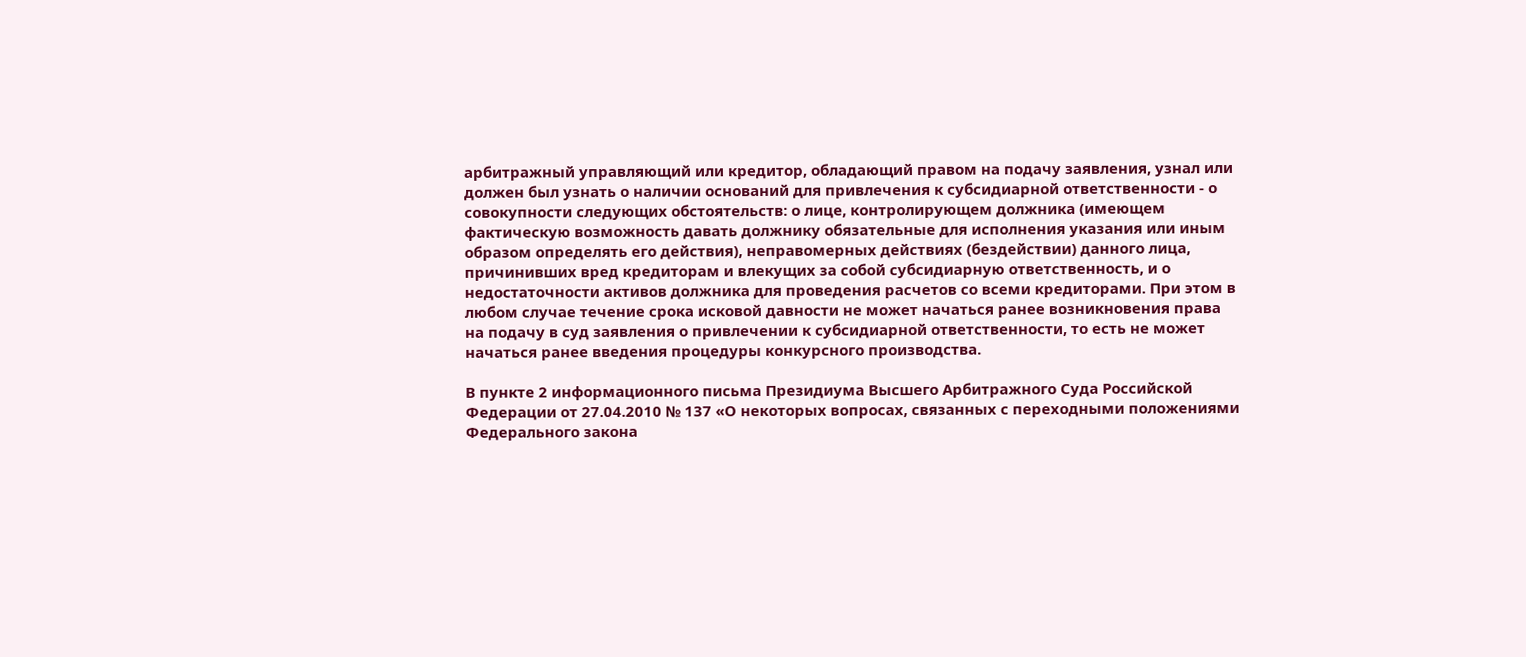арбитражный управляющий или кредитор, обладающий правом на подачу заявления, узнал или должен был узнать о наличии оснований для привлечения к субсидиарной ответственности - о совокупности следующих обстоятельств: о лице, контролирующем должника (имеющем фактическую возможность давать должнику обязательные для исполнения указания или иным образом определять его действия), неправомерных действиях (бездействии) данного лица, причинивших вред кредиторам и влекущих за собой субсидиарную ответственность, и о недостаточности активов должника для проведения расчетов со всеми кредиторами. При этом в любом случае течение срока исковой давности не может начаться ранее возникновения права на подачу в суд заявления о привлечении к субсидиарной ответственности, то есть не может начаться ранее введения процедуры конкурсного производства.

В пункте 2 информационного письма Президиума Высшего Арбитражного Суда Российской Федерации от 27.04.2010 № 137 «О некоторых вопросах, связанных с переходными положениями Федерального закона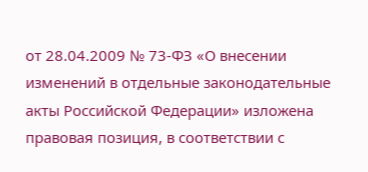от 28.04.2009 № 73-ФЗ «О внесении изменений в отдельные законодательные акты Российской Федерации» изложена правовая позиция, в соответствии с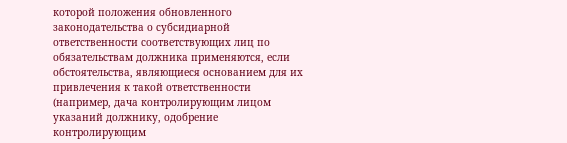которой положения обновленного законодательства о субсидиарной ответственности соответствующих лиц по обязательствам должника применяются, если обстоятельства, являющиеся основанием для их привлечения к такой ответственности (например, дача контролирующим лицом указаний должнику, одобрение контролирующим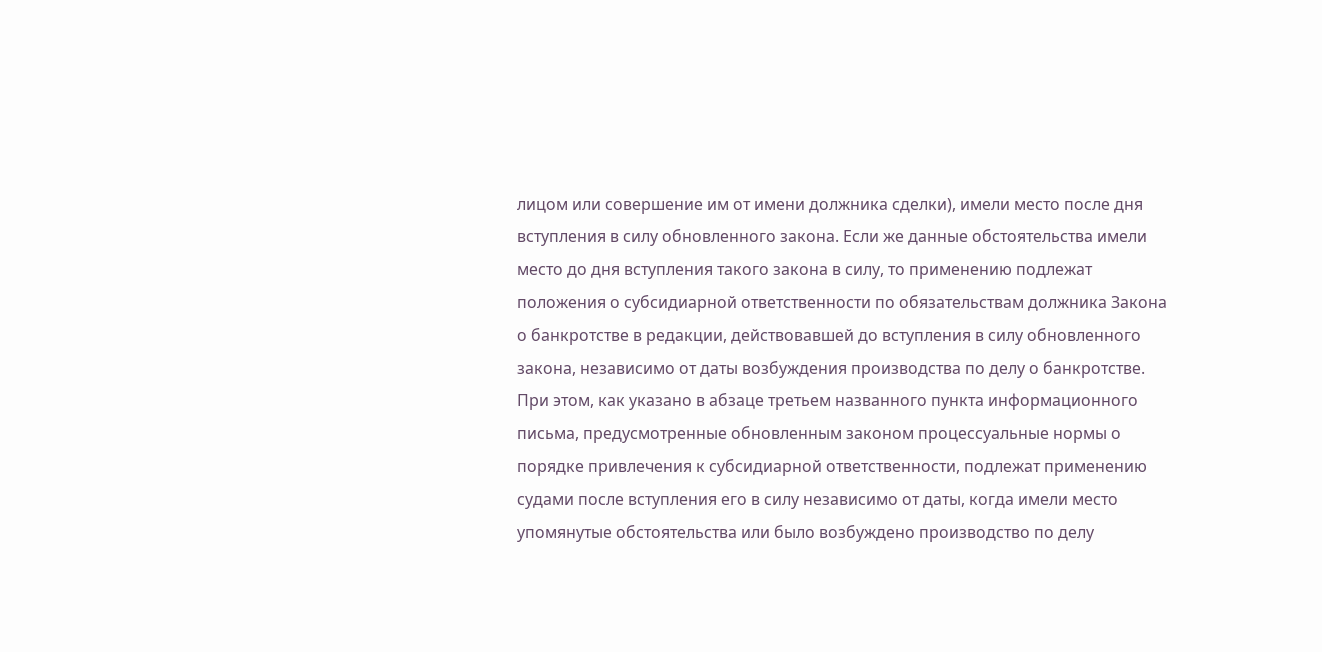лицом или совершение им от имени должника сделки), имели место после дня вступления в силу обновленного закона. Если же данные обстоятельства имели место до дня вступления такого закона в силу, то применению подлежат положения о субсидиарной ответственности по обязательствам должника Закона о банкротстве в редакции, действовавшей до вступления в силу обновленного закона, независимо от даты возбуждения производства по делу о банкротстве. При этом, как указано в абзаце третьем названного пункта информационного письма, предусмотренные обновленным законом процессуальные нормы о порядке привлечения к субсидиарной ответственности, подлежат применению судами после вступления его в силу независимо от даты, когда имели место упомянутые обстоятельства или было возбуждено производство по делу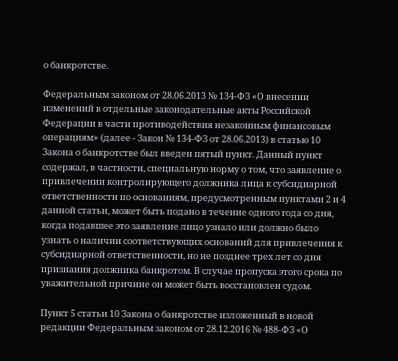о банкротстве.

Федеральным законом от 28.06.2013 № 134-ФЗ «О внесении изменений в отдельные законодательные акты Российской Федерации в части противодействия незаконным финансовым операциям» (далее - Закон № 134-ФЗ от 28.06.2013) в статью 10 Закона о банкротстве был введен пятый пункт. Данный пункт содержал, в частности, специальную норму о том, что заявление о привлечении контролирующего должника лица к субсидиарной ответственности по основаниям, предусмотренным пунктами 2 и 4 данной статьи, может быть подано в течение одного года со дня, когда подавшее это заявление лицо узнало или должно было узнать о наличии соответствующих оснований для привлечения к субсидиарной ответственности, но не позднее трех лет со дня признания должника банкротом. В случае пропуска этого срока по уважительной причине он может быть восстановлен судом.

Пункт 5 статьи 10 Закона о банкротстве изложенный в новой редакции Федеральным законом от 28.12.2016 № 488-ФЗ «О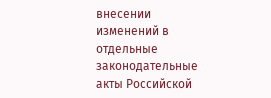внесении изменений в отдельные законодательные акты Российской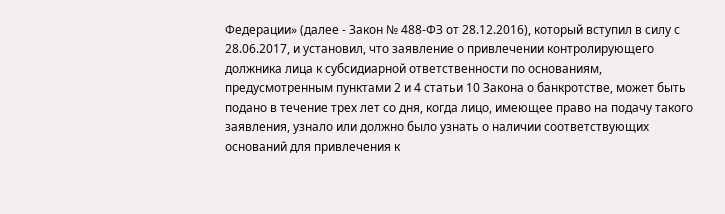Федерации» (далее - Закон № 488-ФЗ от 28.12.2016), который вступил в силу с 28.06.2017, и установил, что заявление о привлечении контролирующего должника лица к субсидиарной ответственности по основаниям, предусмотренным пунктами 2 и 4 статьи 10 Закона о банкротстве, может быть подано в течение трех лет со дня, когда лицо, имеющее право на подачу такого заявления, узнало или должно было узнать о наличии соответствующих оснований для привлечения к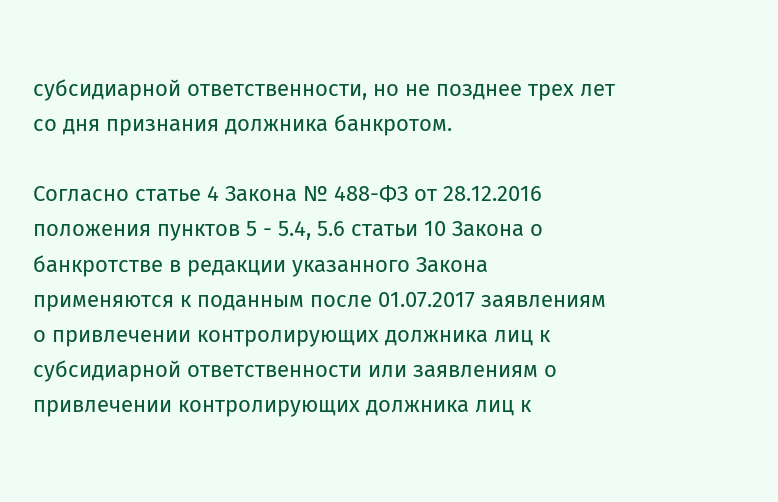субсидиарной ответственности, но не позднее трех лет со дня признания должника банкротом.

Согласно статье 4 Закона № 488-ФЗ от 28.12.2016 положения пунктов 5 - 5.4, 5.6 статьи 10 Закона о банкротстве в редакции указанного Закона применяются к поданным после 01.07.2017 заявлениям о привлечении контролирующих должника лиц к субсидиарной ответственности или заявлениям о привлечении контролирующих должника лиц к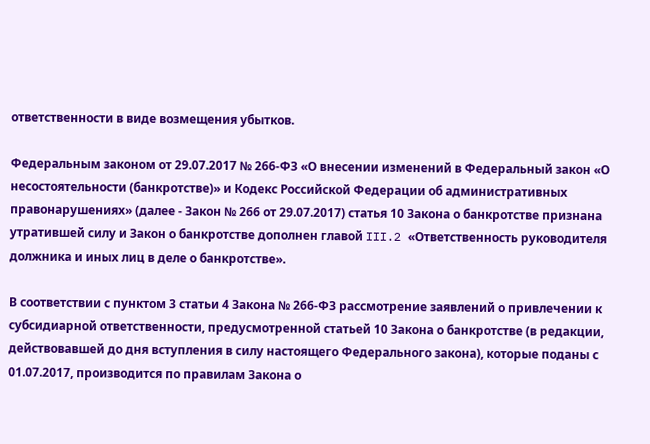ответственности в виде возмещения убытков.

Федеральным законом от 29.07.2017 № 266-ФЗ «О внесении изменений в Федеральный закон «О несостоятельности (банкротстве)» и Кодекс Российской Федерации об административных правонарушениях» (далее - Закон № 266 от 29.07.2017) статья 10 Закона о банкротстве признана утратившей силу и Закон о банкротстве дополнен главой III.2 «Ответственность руководителя должника и иных лиц в деле о банкротстве».

В соответствии с пунктом 3 статьи 4 Закона № 266-ФЗ рассмотрение заявлений о привлечении к субсидиарной ответственности, предусмотренной статьей 10 Закона о банкротстве (в редакции, действовавшей до дня вступления в силу настоящего Федерального закона), которые поданы с 01.07.2017, производится по правилам Закона о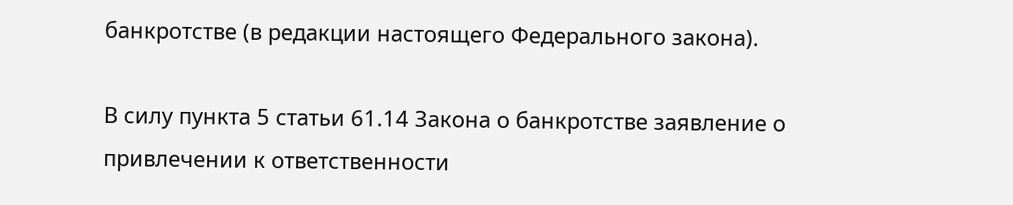банкротстве (в редакции настоящего Федерального закона).

В силу пункта 5 статьи 61.14 Закона о банкротстве заявление о привлечении к ответственности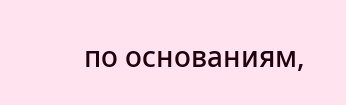по основаниям,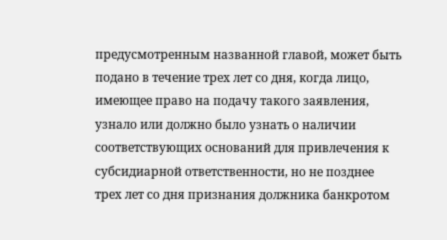предусмотренным названной главой, может быть подано в течение трех лет со дня, когда лицо, имеющее право на подачу такого заявления, узнало или должно было узнать о наличии соответствующих оснований для привлечения к субсидиарной ответственности, но не позднее трех лет со дня признания должника банкротом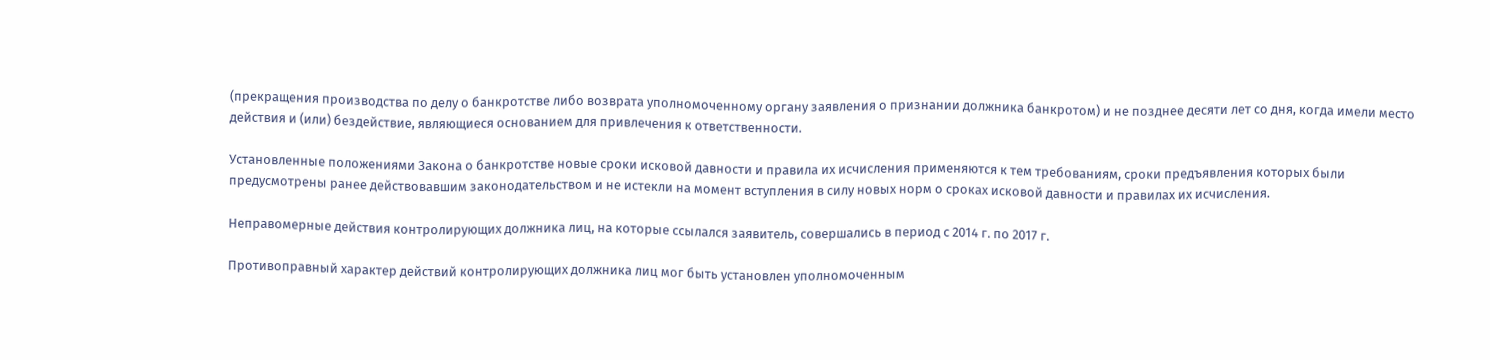(прекращения производства по делу о банкротстве либо возврата уполномоченному органу заявления о признании должника банкротом) и не позднее десяти лет со дня, когда имели место действия и (или) бездействие, являющиеся основанием для привлечения к ответственности.

Установленные положениями Закона о банкротстве новые сроки исковой давности и правила их исчисления применяются к тем требованиям, сроки предъявления которых были предусмотрены ранее действовавшим законодательством и не истекли на момент вступления в силу новых норм о сроках исковой давности и правилах их исчисления.

Неправомерные действия контролирующих должника лиц, на которые ссылался заявитель, совершались в период с 2014 г. по 2017 г.

Противоправный характер действий контролирующих должника лиц мог быть установлен уполномоченным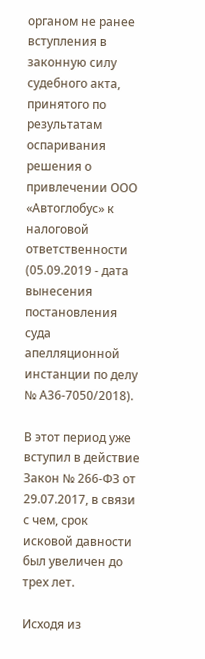органом не ранее вступления в законную силу судебного акта, принятого по результатам оспаривания решения о привлечении ООО «Автоглобус» к налоговой ответственности (05.09.2019 - дата вынесения постановления суда апелляционной инстанции по делу № А36-7050/2018).

В этот период уже вступил в действие Закон № 266-ФЗ от 29.07.2017, в связи с чем, срок исковой давности был увеличен до трех лет.

Исходя из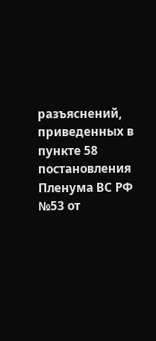разъяснений, приведенных в пункте 58 постановления Пленума ВС РФ №53 от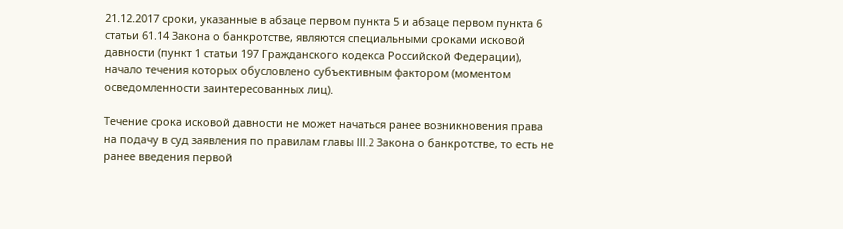21.12.2017 сроки, указанные в абзаце первом пункта 5 и абзаце первом пункта 6 статьи 61.14 Закона о банкротстве, являются специальными сроками исковой давности (пункт 1 статьи 197 Гражданского кодекса Российской Федерации), начало течения которых обусловлено субъективным фактором (моментом осведомленности заинтересованных лиц).

Течение срока исковой давности не может начаться ранее возникновения права на подачу в суд заявления по правилам главы III.2 Закона о банкротстве, то есть не ранее введения первой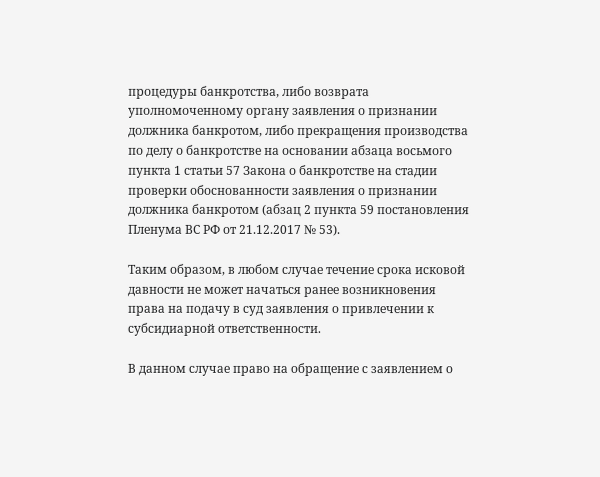процедуры банкротства, либо возврата уполномоченному органу заявления о признании должника банкротом, либо прекращения производства по делу о банкротстве на основании абзаца восьмого пункта 1 статьи 57 Закона о банкротстве на стадии проверки обоснованности заявления о признании должника банкротом (абзац 2 пункта 59 постановления Пленума ВС РФ от 21.12.2017 № 53).

Таким образом, в любом случае течение срока исковой давности не может начаться ранее возникновения права на подачу в суд заявления о привлечении к субсидиарной ответственности.

В данном случае право на обращение с заявлением о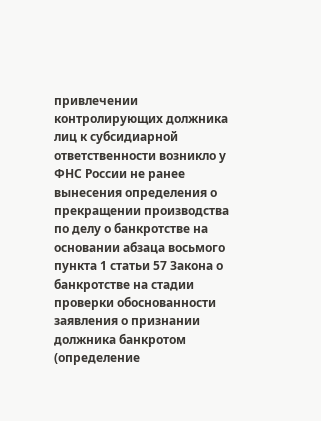привлечении контролирующих должника лиц к субсидиарной ответственности возникло у ФНС России не ранее вынесения определения о прекращении производства по делу о банкротстве на основании абзаца восьмого пункта 1 статьи 57 Закона о банкротстве на стадии проверки обоснованности заявления о признании должника банкротом (определение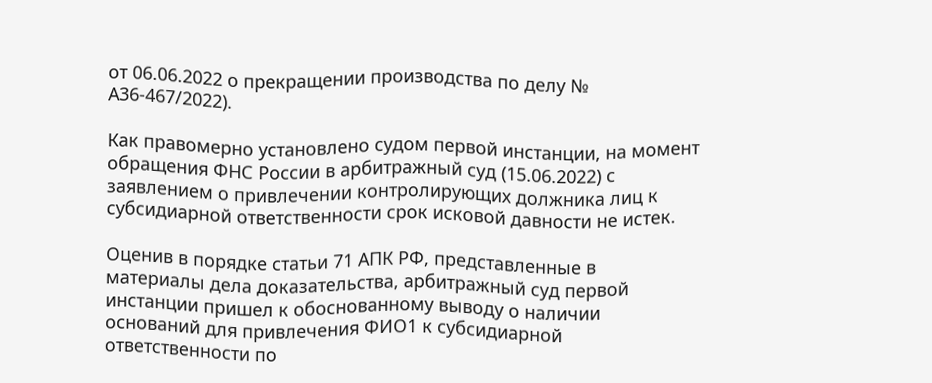от 06.06.2022 о прекращении производства по делу № А36-467/2022).

Как правомерно установлено судом первой инстанции, на момент обращения ФНС России в арбитражный суд (15.06.2022) с заявлением о привлечении контролирующих должника лиц к субсидиарной ответственности срок исковой давности не истек.

Оценив в порядке статьи 71 АПК РФ, представленные в материалы дела доказательства, арбитражный суд первой инстанции пришел к обоснованному выводу о наличии оснований для привлечения ФИО1 к субсидиарной ответственности по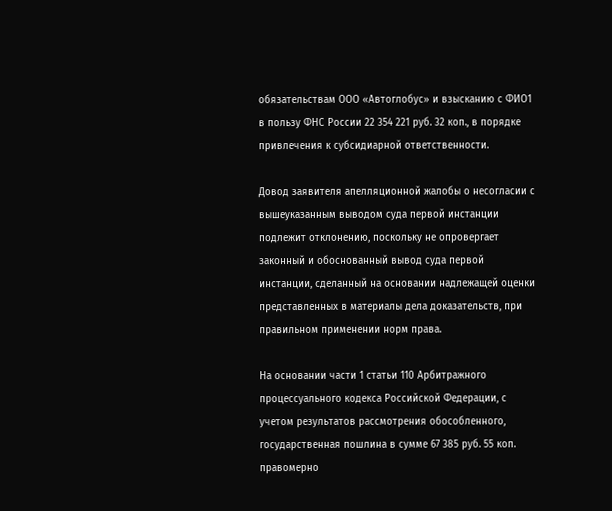обязательствам ООО «Автоглобус» и взысканию с ФИО1 в пользу ФНС России 22 354 221 руб. 32 коп., в порядке привлечения к субсидиарной ответственности.

Довод заявителя апелляционной жалобы о несогласии с вышеуказанным выводом суда первой инстанции подлежит отклонению, поскольку не опровергает законный и обоснованный вывод суда первой инстанции, сделанный на основании надлежащей оценки представленных в материалы дела доказательств, при правильном применении норм права.

На основании части 1 статьи 110 Арбитражного процессуального кодекса Российской Федерации, с учетом результатов рассмотрения обособленного, государственная пошлина в сумме 67 385 руб. 55 коп. правомерно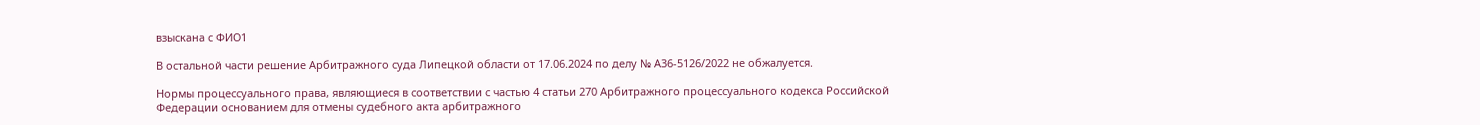взыскана с ФИО1

В остальной части решение Арбитражного суда Липецкой области от 17.06.2024 по делу № А36-5126/2022 не обжалуется.

Нормы процессуального права, являющиеся в соответствии с частью 4 статьи 270 Арбитражного процессуального кодекса Российской Федерации основанием для отмены судебного акта арбитражного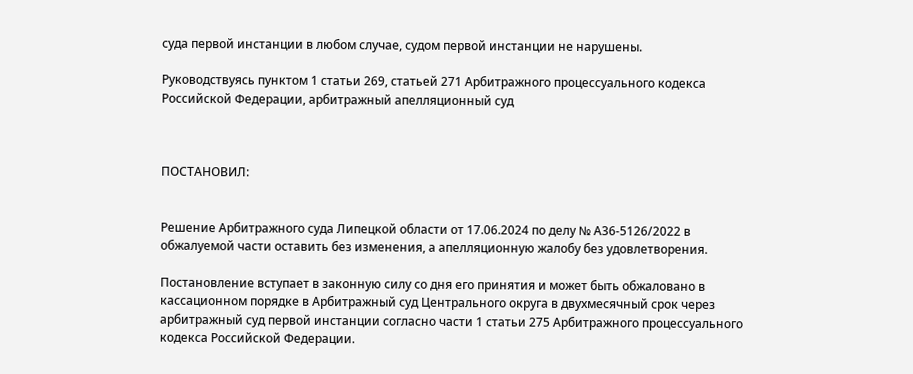суда первой инстанции в любом случае, судом первой инстанции не нарушены.

Руководствуясь пунктом 1 статьи 269, статьей 271 Арбитражного процессуального кодекса Российской Федерации, арбитражный апелляционный суд



ПОСТАНОВИЛ:


Решение Арбитражного суда Липецкой области от 17.06.2024 по делу № А36-5126/2022 в обжалуемой части оставить без изменения, а апелляционную жалобу без удовлетворения.

Постановление вступает в законную силу со дня его принятия и может быть обжаловано в кассационном порядке в Арбитражный суд Центрального округа в двухмесячный срок через арбитражный суд первой инстанции согласно части 1 статьи 275 Арбитражного процессуального кодекса Российской Федерации.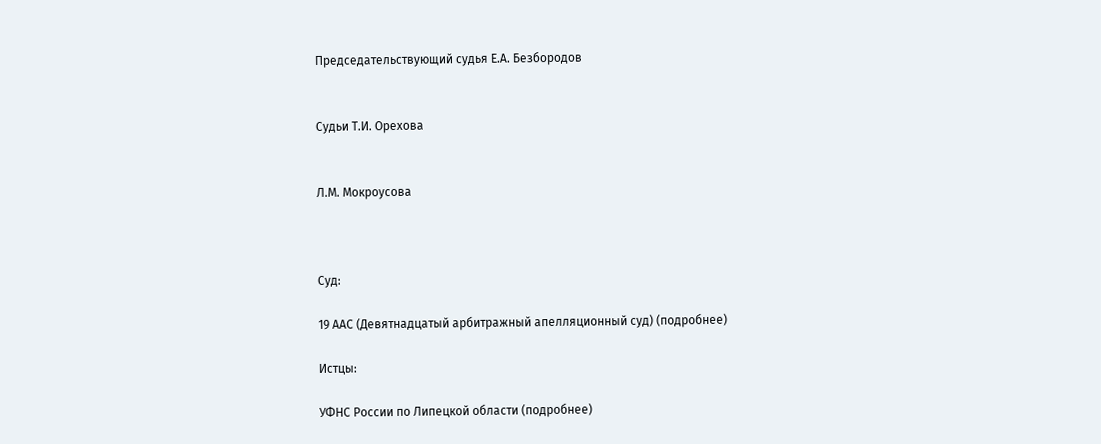Председательствующий судья Е.А. Безбородов


Судьи Т.И. Орехова


Л.М. Мокроусова



Суд:

19 ААС (Девятнадцатый арбитражный апелляционный суд) (подробнее)

Истцы:

УФНС России по Липецкой области (подробнее)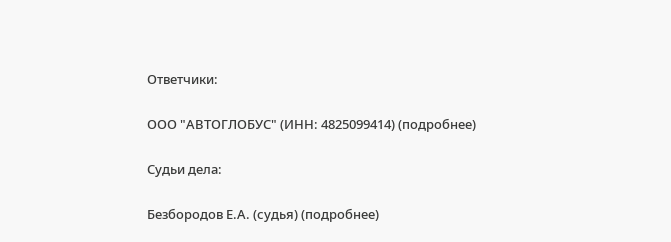Ответчики:

ООО "АВТОГЛОБУС" (ИНН: 4825099414) (подробнее)

Судьи дела:

Безбородов Е.А. (судья) (подробнее)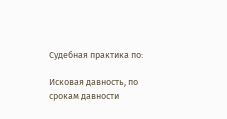Судебная практика по:

Исковая давность, по срокам давности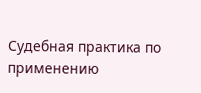Судебная практика по применению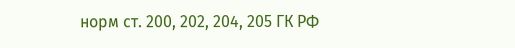норм ст. 200, 202, 204, 205 ГК РФ